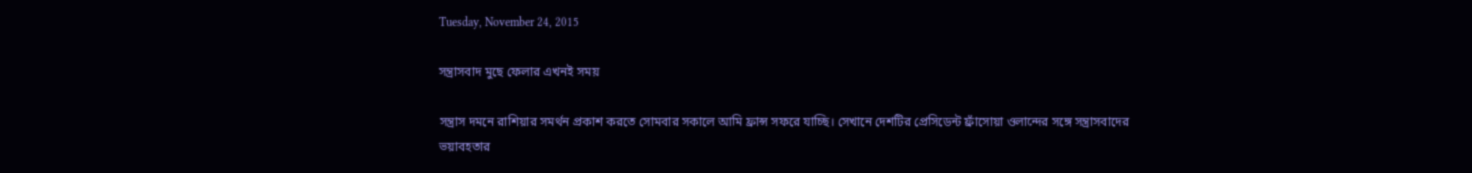Tuesday, November 24, 2015

সন্ত্রাসবাদ মুছে ফেলার এখনই সময়

সন্ত্রাস দমনে রাশিয়ার সমর্থন প্রকাশ করতে সোমবার সকালে আমি ফ্রান্স সফরে যাচ্ছি। সেখানে দেশটির প্রেসিডেন্ট ফ্রাঁসোয়া ওলান্দের সঙ্গে সন্ত্রাসবাদের ভয়াবহতার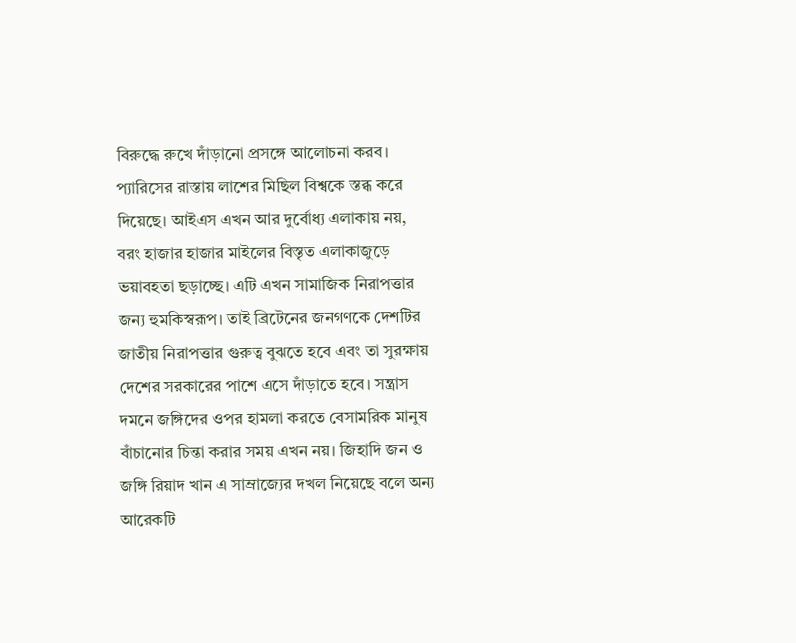বিরুদ্ধে রুখে দাঁড়ানো প্রসঙ্গে আলোচনা করব। প্যারিসের রাস্তায় লাশের মিছিল বিশ্বকে স্তব্ধ করে দিয়েছে। আইএস এখন আর দুর্বোধ্য এলাকায় নয়, বরং হাজার হাজার মাইলের বিস্তৃত এলাকাজুড়ে ভয়াবহতা ছড়াচ্ছে। এটি এখন সামাজিক নিরাপত্তার জন্য হুমকিস্বরূপ। তাই ব্রিটেনের জনগণকে দেশটির জাতীয় নিরাপত্তার গুরুত্ব বুঝতে হবে এবং তা সুরক্ষায় দেশের সরকারের পাশে এসে দাঁড়াতে হবে। সন্ত্রাস দমনে জঙ্গিদের ওপর হামলা করতে বেসামরিক মানুষ বাঁচানোর চিন্তা করার সময় এখন নয়। জিহাদি জন ও জঙ্গি রিয়াদ খান এ সাম্রাজ্যের দখল নিয়েছে বলে অন্য আরেকটি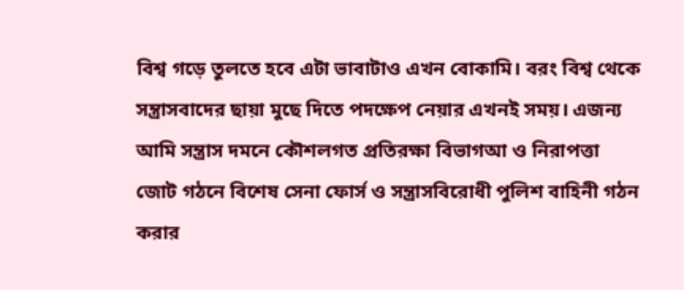বিশ্ব গড়ে তুলতে হবে এটা ভাবাটাও এখন বোকামি। বরং বিশ্ব থেকে সন্ত্রাসবাদের ছায়া মুছে দিতে পদক্ষেপ নেয়ার এখনই সময়। এজন্য আমি সন্ত্রাস দমনে কৌশলগত প্রতিরক্ষা বিভাগআ ও নিরাপত্তা জোট গঠনে বিশেষ সেনা ফোর্স ও সন্ত্রাসবিরোধী পুলিশ বাহিনী গঠন করার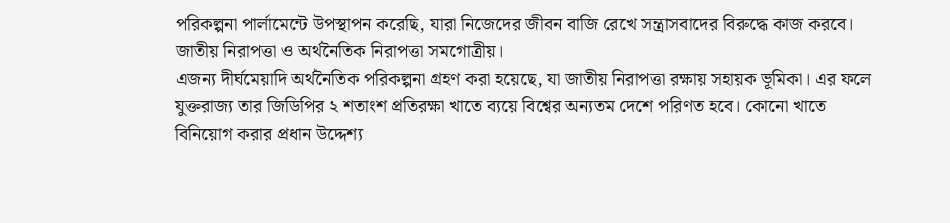পরিকল্পনা পার্লামেন্টে উপস্থাপন করেছি, যারা নিজেদের জীবন বাজি রেখে সন্ত্রাসবাদের বিরুদ্ধে কাজ করবে। জাতীয় নিরাপত্তা ও অর্থনৈতিক নিরাপত্তা সমগোত্রীয়।
এজন্য দীর্ঘমেয়াদি অর্থনৈতিক পরিকল্পনা গ্রহণ করা হয়েছে, যা জাতীয় নিরাপত্তা রক্ষায় সহায়ক ভূমিকা। এর ফলে যুক্তরাজ্য তার জিডিপির ২ শতাংশ প্রতিরক্ষা খাতে ব্যয়ে বিশ্বের অন্যতম দেশে পরিণত হবে। কোনো খাতে বিনিয়োগ করার প্রধান উদ্দেশ্য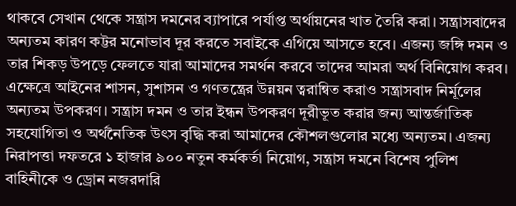থাকবে সেখান থেকে সন্ত্রাস দমনের ব্যাপারে পর্যাপ্ত অর্থায়নের খাত তৈরি করা। সন্ত্রাসবাদের অন্যতম কারণ কট্টর মনোভাব দূর করতে সবাইকে এগিয়ে আসতে হবে। এজন্য জঙ্গি দমন ও তার শিকড় উপড়ে ফেলতে যারা আমাদের সমর্থন করবে তাদের আমরা অর্থ বিনিয়োগ করব। এক্ষেত্রে আইনের শাসন, সুশাসন ও গণতন্ত্রের উন্নয়ন ত্বরান্বিত করাও সন্ত্রাসবাদ নির্মূলের অন্যতম উপকরণ। সন্ত্রাস দমন ও তার ইন্ধন উপকরণ দূরীভূত করার জন্য আন্তর্জাতিক সহযোগিতা ও অর্থনৈতিক উৎস বৃদ্ধি করা আমাদের কৌশলগুলোর মধ্যে অন্যতম। এজন্য নিরাপত্তা দফতরে ১ হাজার ৯০০ নতুন কর্মকর্তা নিয়োগ, সন্ত্রাস দমনে বিশেষ পুলিশ বাহিনীকে ও ড্রোন নজরদারি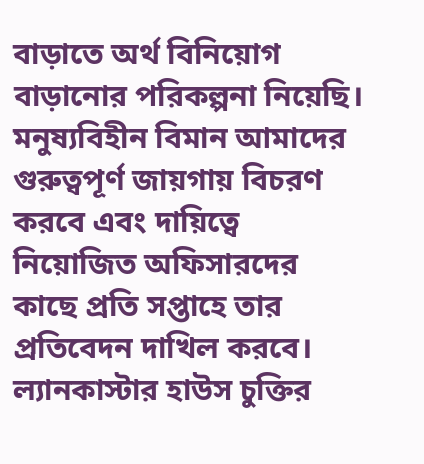বাড়াতে অর্থ বিনিয়োগ বাড়ানোর পরিকল্পনা নিয়েছি। মনুষ্যবিহীন বিমান আমাদের গুরুত্বপূর্ণ জায়গায় বিচরণ করবে এবং দায়িত্বে নিয়োজিত অফিসারদের কাছে প্রতি সপ্তাহে তার প্রতিবেদন দাখিল করবে। ল্যানকাস্টার হাউস চুক্তির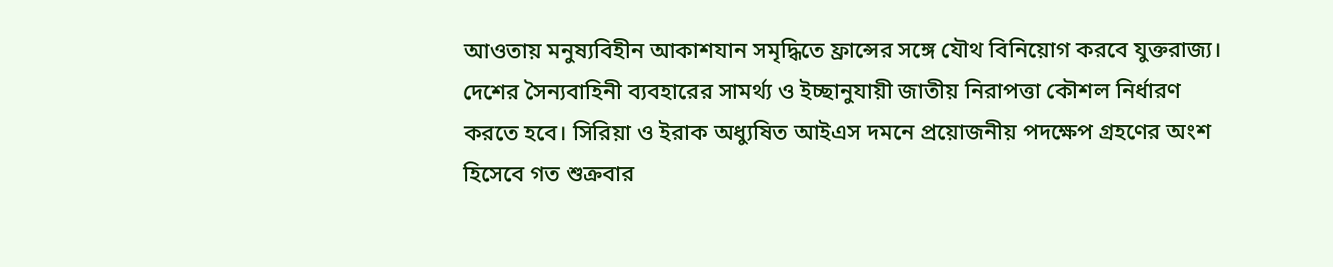আওতায় মনুষ্যবিহীন আকাশযান সমৃদ্ধিতে ফ্রান্সের সঙ্গে যৌথ বিনিয়োগ করবে যুক্তরাজ্য।
দেশের সৈন্যবাহিনী ব্যবহারের সামর্থ্য ও ইচ্ছানুযায়ী জাতীয় নিরাপত্তা কৌশল নির্ধারণ করতে হবে। সিরিয়া ও ইরাক অধ্যুষিত আইএস দমনে প্রয়োজনীয় পদক্ষেপ গ্রহণের অংশ হিসেবে গত শুক্রবার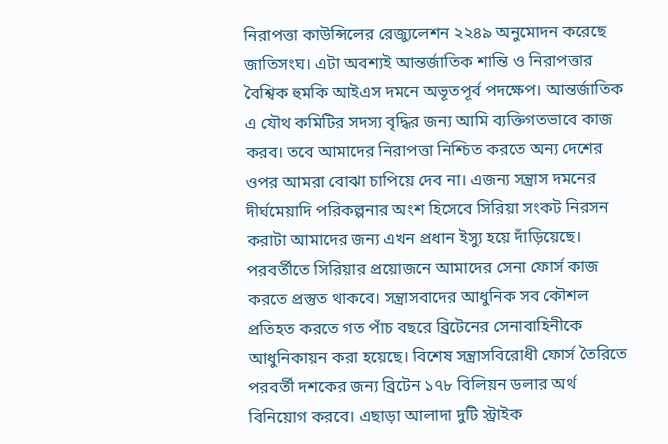নিরাপত্তা কাউন্সিলের রেজ্যুলেশন ২২৪৯ অনুমোদন করেছে জাতিসংঘ। এটা অবশ্যই আন্তর্জাতিক শান্তি ও নিরাপত্তার বৈশ্বিক হুমকি আইএস দমনে অভূতপূর্ব পদক্ষেপ। আন্তর্জাতিক এ যৌথ কমিটির সদস্য বৃদ্ধির জন্য আমি ব্যক্তিগতভাবে কাজ করব। তবে আমাদের নিরাপত্তা নিশ্চিত করতে অন্য দেশের ওপর আমরা বোঝা চাপিয়ে দেব না। এজন্য সন্ত্রাস দমনের দীর্ঘমেয়াদি পরিকল্পনার অংশ হিসেবে সিরিয়া সংকট নিরসন করাটা আমাদের জন্য এখন প্রধান ইস্যু হয়ে দাঁড়িয়েছে। পরবর্তীতে সিরিয়ার প্রয়োজনে আমাদের সেনা ফোর্স কাজ করতে প্রস্তুত থাকবে। সন্ত্রাসবাদের আধুনিক সব কৌশল প্রতিহত করতে গত পাঁচ বছরে ব্রিটেনের সেনাবাহিনীকে আধুনিকায়ন করা হয়েছে। বিশেষ সন্ত্রাসবিরোধী ফোর্স তৈরিতে পরবর্তী দশকের জন্য ব্রিটেন ১৭৮ বিলিয়ন ডলার অর্থ বিনিয়োগ করবে। এছাড়া আলাদা দুটি স্ট্রাইক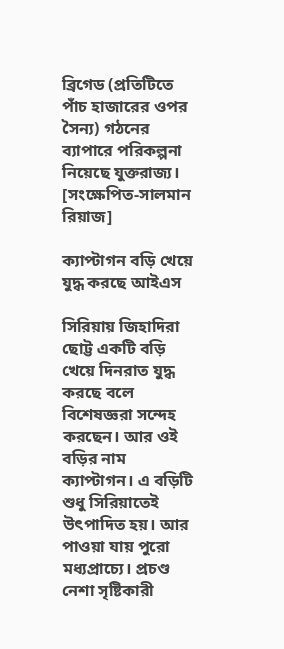ব্রিগেড (প্রতিটিতে পাঁচ হাজারের ওপর সৈন্য) গঠনের ব্যাপারে পরিকল্পনা নিয়েছে যুক্তরাজ্য।
[সংক্ষেপিত-সালমান রিয়াজ]

ক্যাপ্টাগন বড়ি খেয়ে যুদ্ধ করছে আইএস

সিরিয়ায় জিহাদিরা ছোট্ট একটি বড়ি খেয়ে দিনরাত যুদ্ধ করছে বলে বিশেষজ্ঞরা সন্দেহ করছেন। আর ওই বড়ির নাম ক্যাপ্টাগন। এ বড়িটি শুধু সিরিয়াতেই উৎপাদিত হয়। আর পাওয়া যায় পুরো মধ্যপ্রাচ্যে। প্রচণ্ড নেশা সৃষ্টিকারী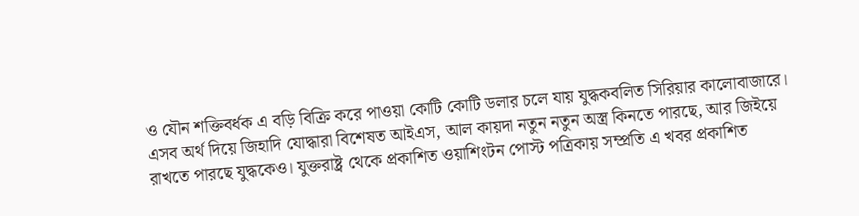ও যৌন শক্তিবর্ধক এ বড়ি বিক্রি করে পাওয়া কোটি কোটি ডলার চলে যায় যুদ্ধকবলিত সিরিয়ার কালোবাজারে। এসব অর্থ দিয়ে জিহাদি যোদ্ধারা বিশেষত আইএস, আল কায়দা নতুন নতুন অস্ত্র কিনতে পারছে, আর জিইয়ে রাখতে পারছে যুদ্ধকেও। যুক্তরাষ্ট্র থেকে প্রকাশিত ওয়াশিংটন পোস্ট পত্রিকায় সম্প্রতি এ খবর প্রকাশিত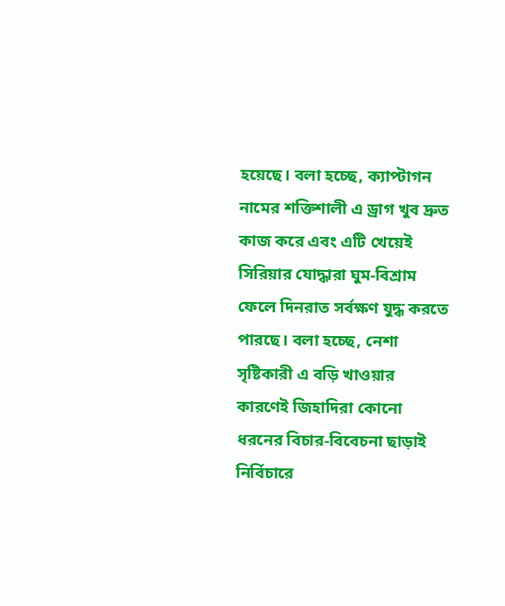হয়েছে। বলা হচ্ছে, ক্যাপ্টাগন নামের শক্তিশালী এ ড্রাগ খুব দ্রুত কাজ করে এবং এটি খেয়েই সিরিয়ার যোদ্ধারা ঘুম-বিশ্রাম ফেলে দিনরাত সর্বক্ষণ যুদ্ধ করতে পারছে। বলা হচ্ছে, নেশা সৃষ্টিকারী এ বড়ি খাওয়ার কারণেই জিহাদিরা কোনো ধরনের বিচার-বিবেচনা ছাড়াই নির্বিচারে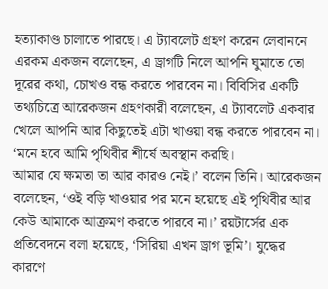হত্যাকাণ্ড চালাতে পারছে। এ ট্যাবলেট গ্রহণ করেন লেবাননে এরকম একজন বলেছেন, এ ড্রাগটি নিলে আপনি ঘুমাতে তো দূরের কথা, চোখও বন্ধ করতে পারবেন না। বিবিসির একটি তথ্যচিত্রে আরেকজন গ্রহণকারী বলেছেন, এ ট্যাবলেট একবার খেলে আপনি আর কিছুতেই এটা খাওয়া বন্ধ করতে পারবেন না। ‘মনে হবে আমি পৃথিবীর শীর্ষে অবস্থান করছি।
আমার যে ক্ষমতা তা আর কারও নেই।’ বলেন তিনি। আরেকজন বলেছেন, ‘ওই বড়ি খাওয়ার পর মনে হয়েছে এই পৃথিবীর আর কেউ আমাকে আক্রমণ করতে পারবে না।’ রয়টার্সের এক প্রতিবেদনে বলা হয়েছে, ‘সিরিয়া এখন ড্রাগ ভূমি’। যুদ্ধের কারণে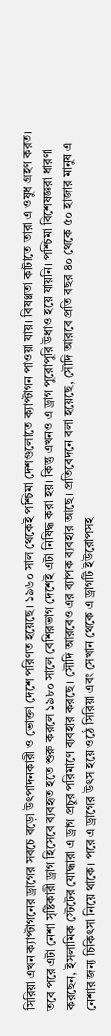সিরিয়া এখন ক্যাপ্টাগনের ড্রাগের সবচে বড়ো উৎপাদনকারী ও ভোক্তা দেশে পরিণত হয়েছে। ১৯৬০ সাল থেকেই পশ্চিমা দেশগুলোতে ক্যাপ্টাগন পাওয়া যায়। বিষণ্ণতা কাটাতে তারা এ ওষুধ গ্রহণ করত। তবে পরে এটা নেশা সৃষ্টিকারী ড্রাগ হিসেবে ব্যবহৃত হতে শুরু করলে ১৯৮০ সালে বেশিরভাগ দেশেই এটা নিষিদ্ধ করা হয়। কিন্তু এখনও এ ড্রাগ পুরোপুরি উধাও হয়ে যায়নি। পশ্চিমা বিশেষজ্ঞরা ধারণা করছেন, ইসলামিক স্টেটের যোদ্ধারা এ ড্রাগ প্রচুর পরিমাণে ব্যবহার করছে। সৌদি আরবেও এর ব্যাপক ব্যবহার আছে। প্রতিবেদনে বলা হয়েছে, সৌদি আরবে প্রতি বছর ৪০ থেকে ৫০ হাজার মানুষ এ নেশার জন্য চিকিৎসা নিয়ে থাকে। পরে এ ড্রাগের উৎস হয়ে ওঠে সিরিয়া এবং সেখান থেকে এ ড্রাগটি ইউরোপসহ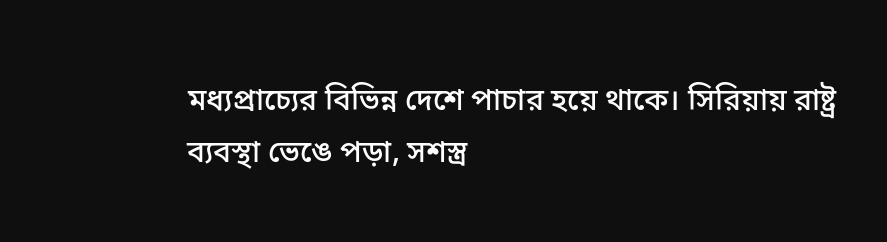মধ্যপ্রাচ্যের বিভিন্ন দেশে পাচার হয়ে থাকে। সিরিয়ায় রাষ্ট্র ব্যবস্থা ভেঙে পড়া, সশস্ত্র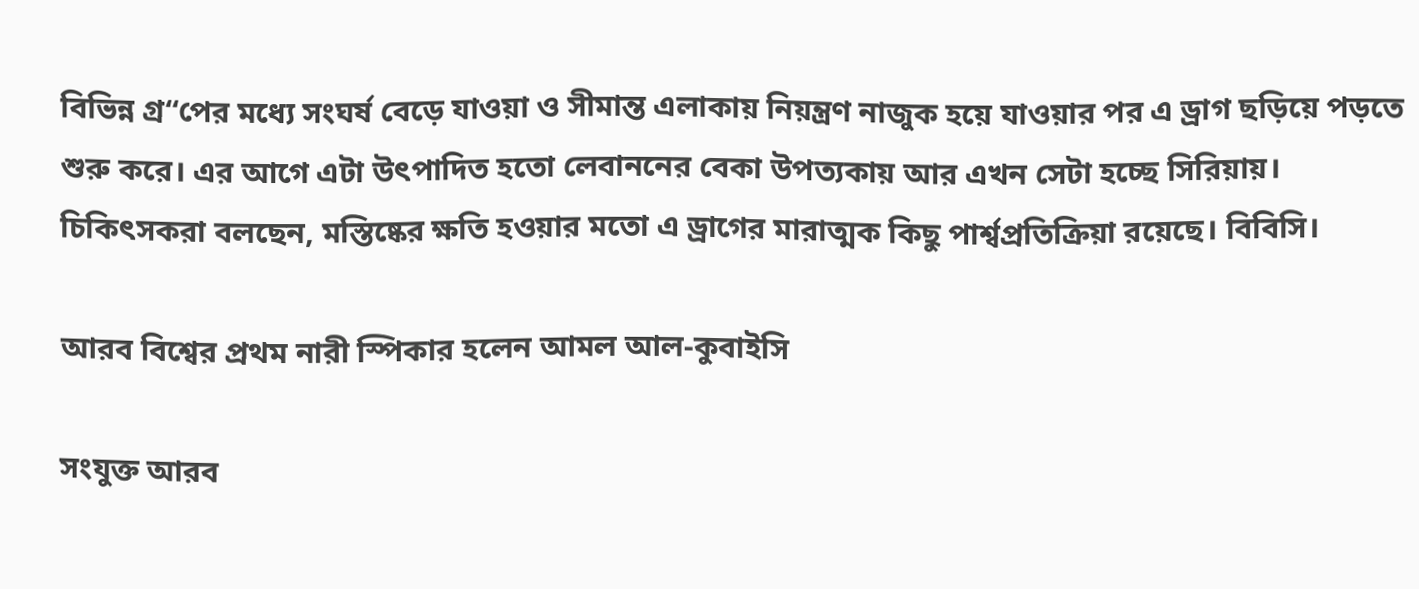বিভিন্ন গ্র“পের মধ্যে সংঘর্ষ বেড়ে যাওয়া ও সীমান্ত এলাকায় নিয়ন্ত্রণ নাজুক হয়ে যাওয়ার পর এ ড্রাগ ছড়িয়ে পড়তে শুরু করে। এর আগে এটা উৎপাদিত হতো লেবাননের বেকা উপত্যকায় আর এখন সেটা হচ্ছে সিরিয়ায়। চিকিৎসকরা বলছেন, মস্তিষ্কের ক্ষতি হওয়ার মতো এ ড্রাগের মারাত্মক কিছু পার্শ্বপ্রতিক্রিয়া রয়েছে। বিবিসি।

আরব বিশ্বের প্রথম নারী স্পিকার হলেন আমল আল-কুবাইসি

সংযুক্ত আরব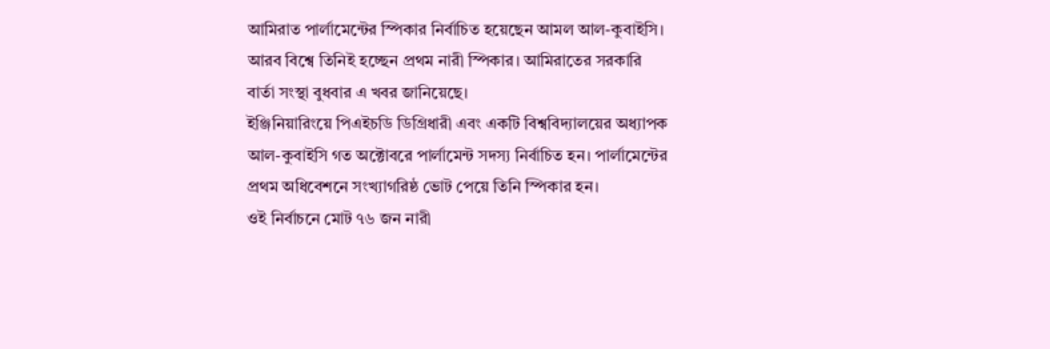আমিরাত পার্লামেন্টের স্পিকার নির্বাচিত হয়েছেন আমল আল-কুবাইসি। আরব বিশ্বে তিনিই হচ্ছেন প্রথম নারী স্পিকার। আমিরাতের সরকারি বার্তা সংস্থা বুধবার এ খবর জানিয়েছে।
ইঞ্জিনিয়ারিংয়ে পিএইচডি ডিগ্রিধারী এবং একটি বিশ্ববিদ্যালয়ের অধ্যাপক আল-কুবাইসি গত অক্টোবরে পার্লামেন্ট সদস্য নির্বাচিত হন। পার্লামেন্টের প্রথম অধিবেশনে সংখ্যাগরিষ্ঠ ভোট পেয়ে তিনি স্পিকার হন।
ওই নির্বাচনে মোট ৭৬ জন নারী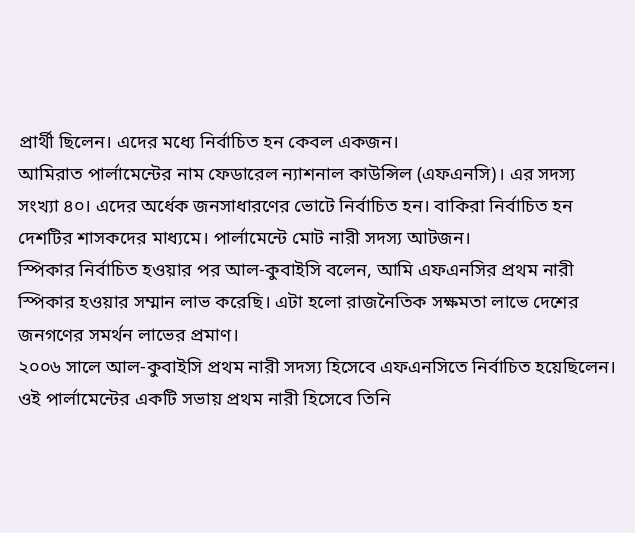প্রার্থী ছিলেন। এদের মধ্যে নির্বাচিত হন কেবল একজন।
আমিরাত পার্লামেন্টের নাম ফেডারেল ন্যাশনাল কাউন্সিল (এফএনসি)। এর সদস্য সংখ্যা ৪০। এদের অর্ধেক জনসাধারণের ভোটে নির্বাচিত হন। বাকিরা নির্বাচিত হন দেশটির শাসকদের মাধ্যমে। পার্লামেন্টে মোট নারী সদস্য আটজন।
স্পিকার নির্বাচিত হওয়ার পর আল-কুবাইসি বলেন, আমি এফএনসির প্রথম নারী স্পিকার হওয়ার সম্মান লাভ করেছি। এটা হলো রাজনৈতিক সক্ষমতা লাভে দেশের জনগণের সমর্থন লাভের প্রমাণ।
২০০৬ সালে আল-কুবাইসি প্রথম নারী সদস্য হিসেবে এফএনসিতে নির্বাচিত হয়েছিলেন। ওই পার্লামেন্টের একটি সভায় প্রথম নারী হিসেবে তিনি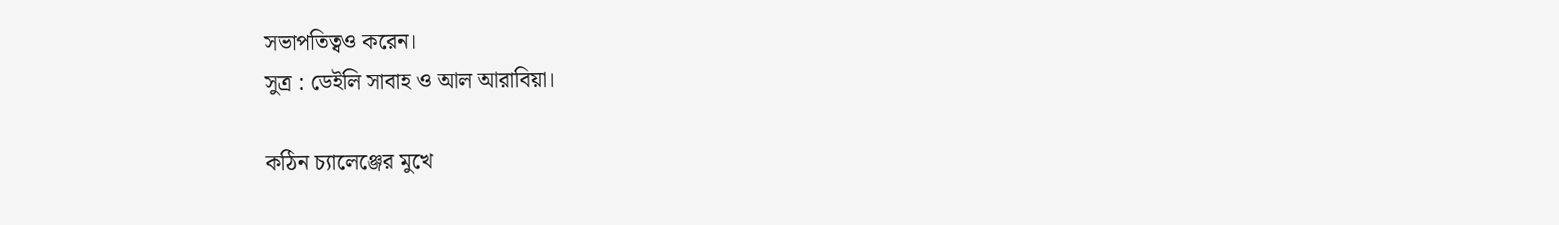সভাপতিত্বও করেন।
সুত্র : ডেইলি সাবাহ ও আল আরাবিয়া।

কঠিন চ্যালেঞ্জের মুখে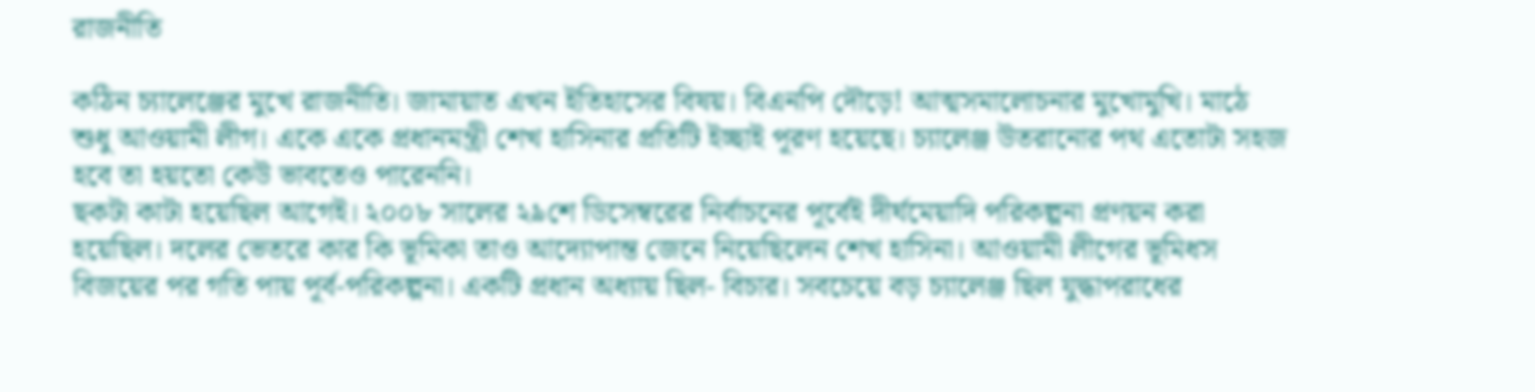রাজনীতি

কঠিন চ্যালেঞ্জের মুখে রাজনীতি। জামায়াত এখন ইতিহাসের বিষয়। বিএনপি দৌড়ে! আত্মসমালোচনার মুখোমুখি। মাঠে শুধু আওয়ামী লীগ। একে একে প্রধানমন্ত্রী শেখ হাসিনার প্রতিটি ইচ্ছাই পূরণ হয়েছে। চ্যালেঞ্জ উতরানোর পথ এতোটা সহজ হবে তা হয়তো কেউ ভাবতেও পারেননি।
ছকটা কাটা হয়েছিল আগেই। ২০০৮ সালের ২৯শে ডিসেম্বরের নির্বাচনের পূর্বেই দীর্ঘমেয়াদি পরিকল্পনা প্রণয়ন করা হয়েছিল। দলের ভেতরে কার কি ভূমিকা তাও আদ্যোপান্ত জেনে নিয়েছিলেন শেখ হাসিনা। আওয়ামী লীগের ভূমিধস বিজয়ের পর গতি পায় পূর্ব-পরিকল্পনা। একটি প্রধান অধ্যায় ছিল- বিচার। সবচেয়ে বড় চ্যালেঞ্জ ছিল যুদ্ধাপরাধের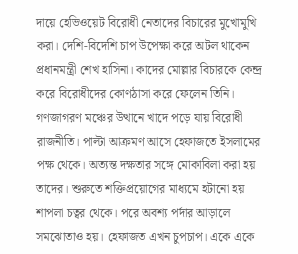দায়ে হেভিওয়েট বিরোধী নেতাদের বিচারের মুখোমুখি করা। দেশি-বিদেশি চাপ উপেক্ষা করে অটল থাকেন প্রধানমন্ত্রী শেখ হাসিনা। কাদের মোল্লার বিচারকে কেন্দ্র করে বিরোধীদের কোণঠাসা করে ফেলেন তিনি। গণজাগরণ মঞ্চের উত্থানে খাদে পড়ে যায় বিরোধী রাজনীতি। পাল্টা আক্রমণ আসে হেফাজতে ইসলামের পক্ষ থেকে। অত্যন্ত দক্ষতার সঙ্গে মোকাবিলা করা হয় তাদের। শুরুতে শক্তিপ্রয়োগের মাধ্যমে হটানো হয় শাপলা চত্বর থেকে। পরে অবশ্য পর্দার আড়ালে সমঝোতাও হয়। হেফাজত এখন চুপচাপ। একে একে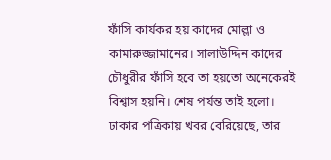ফাঁসি কার্যকর হয় কাদের মোল্লা ও কামারুজ্জামানের। সালাউদ্দিন কাদের চৌধুরীর ফাঁসি হবে তা হয়তো অনেকেরই বিশ্বাস হয়নি। শেষ পর্যন্ত তাই হলো। ঢাকার পত্রিকায় খবর বেরিয়েছে, তার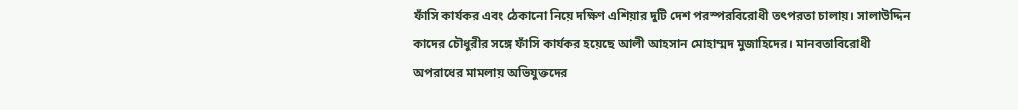ফাঁসি কার্যকর এবং ঠেকানো নিয়ে দক্ষিণ এশিয়ার দুটি দেশ পরস্পরবিরোধী তৎপরতা চালায়। সালাউদ্দিন কাদের চৌধুরীর সঙ্গে ফাঁসি কার্যকর হয়েছে আলী আহসান মোহাম্মদ মুজাহিদের। মানবতাবিরোধী অপরাধের মামলায় অভিযুক্তদের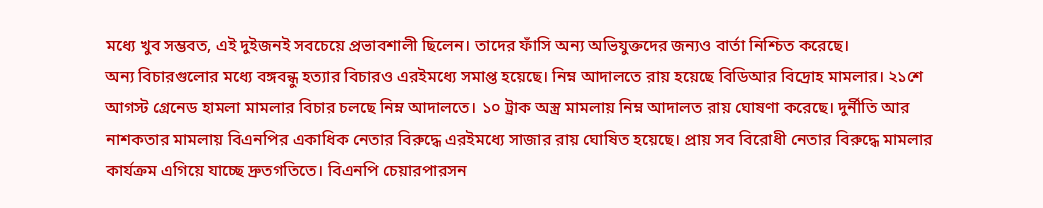মধ্যে খুব সম্ভবত, এই দুইজনই সবচেয়ে প্রভাবশালী ছিলেন। তাদের ফাঁসি অন্য অভিযুক্তদের জন্যও বার্তা নিশ্চিত করেছে।
অন্য বিচারগুলোর মধ্যে বঙ্গবন্ধু হত্যার বিচারও এরইমধ্যে সমাপ্ত হয়েছে। নিম্ন আদালতে রায় হয়েছে বিডিআর বিদ্রোহ মামলার। ২১শে আগস্ট গ্রেনেড হামলা মামলার বিচার চলছে নিম্ন আদালতে। ১০ ট্রাক অস্ত্র মামলায় নিম্ন আদালত রায় ঘোষণা করেছে। দুর্নীতি আর নাশকতার মামলায় বিএনপির একাধিক নেতার বিরুদ্ধে এরইমধ্যে সাজার রায় ঘোষিত হয়েছে। প্রায় সব বিরোধী নেতার বিরুদ্ধে মামলার কার্যক্রম এগিয়ে যাচ্ছে দ্রুতগতিতে। বিএনপি চেয়ারপারসন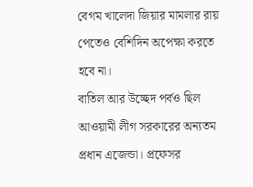বেগম খালেদা জিয়ার মামলার রায় পেতেও বেশিদিন অপেক্ষা করতে হবে না।
বাতিল আর উচ্ছেদ পর্বও ছিল আওয়ামী লীগ সরকারের অন্যতম প্রধান এজেন্ডা। প্রফেসর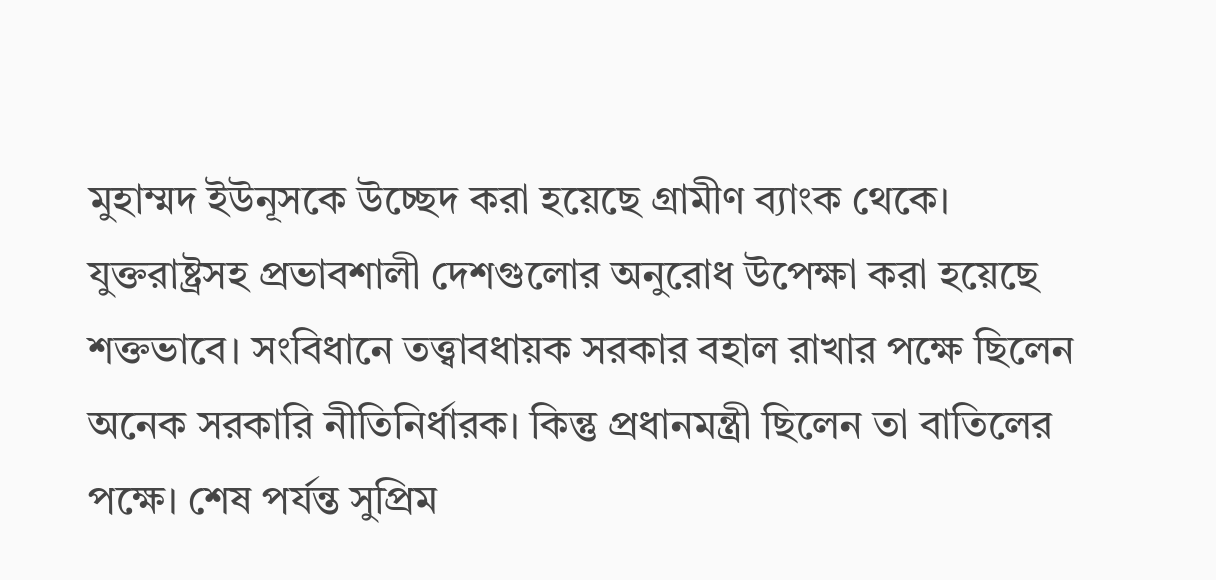মুহাম্মদ ইউনূসকে উচ্ছেদ করা হয়েছে গ্রামীণ ব্যাংক থেকে। যুক্তরাষ্ট্রসহ প্রভাবশালী দেশগুলোর অনুরোধ উপেক্ষা করা হয়েছে শক্তভাবে। সংবিধানে তত্ত্বাবধায়ক সরকার বহাল রাখার পক্ষে ছিলেন অনেক সরকারি নীতিনির্ধারক। কিন্তু প্রধানমন্ত্রী ছিলেন তা বাতিলের পক্ষে। শেষ পর্যন্ত সুপ্রিম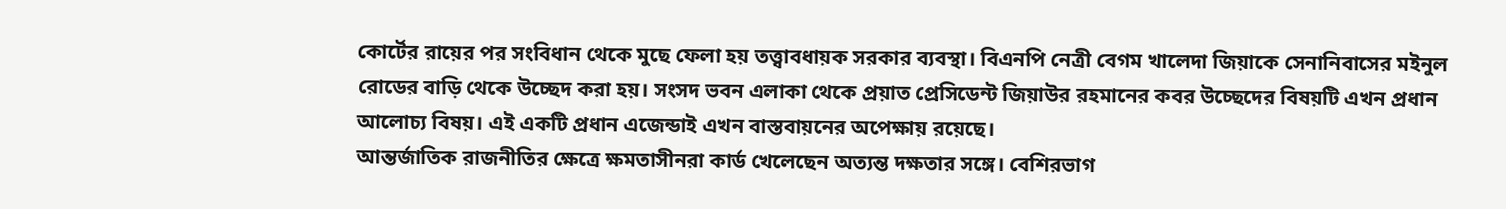কোর্টের রায়ের পর সংবিধান থেকে মুছে ফেলা হয় তত্ত্বাবধায়ক সরকার ব্যবস্থা। বিএনপি নেত্রী বেগম খালেদা জিয়াকে সেনানিবাসের মইনুল রোডের বাড়ি থেকে উচ্ছেদ করা হয়। সংসদ ভবন এলাকা থেকে প্রয়াত প্রেসিডেন্ট জিয়াউর রহমানের কবর উচ্ছেদের বিষয়টি এখন প্রধান আলোচ্য বিষয়। এই একটি প্রধান এজেন্ডাই এখন বাস্তবায়নের অপেক্ষায় রয়েছে।
আন্তর্জাতিক রাজনীতির ক্ষেত্রে ক্ষমতাসীনরা কার্ড খেলেছেন অত্যন্ত দক্ষতার সঙ্গে। বেশিরভাগ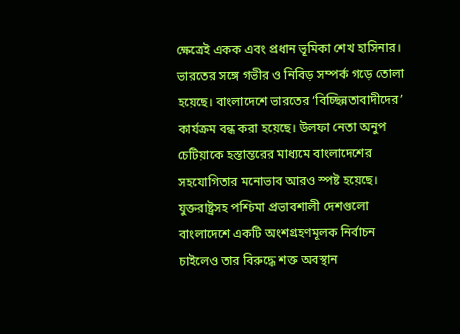ক্ষেত্রেই একক এবং প্রধান ভূমিকা শেখ হাসিনার। ভারতের সঙ্গে গভীর ও নিবিড় সম্পর্ক গড়ে তোলা হয়েছে। বাংলাদেশে ভারতের ‘বিচ্ছিন্নতাবাদীদের’ কার্যক্রম বন্ধ করা হয়েছে। উলফা নেতা অনুপ চেটিয়াকে হস্তান্তরের মাধ্যমে বাংলাদেশের সহযোগিতার মনোভাব আরও স্পষ্ট হয়েছে। যুক্তরাষ্ট্রসহ পশ্চিমা প্রভাবশালী দেশগুলো বাংলাদেশে একটি অংশগ্রহণমূলক নির্বাচন চাইলেও তার বিরুদ্ধে শক্ত অবস্থান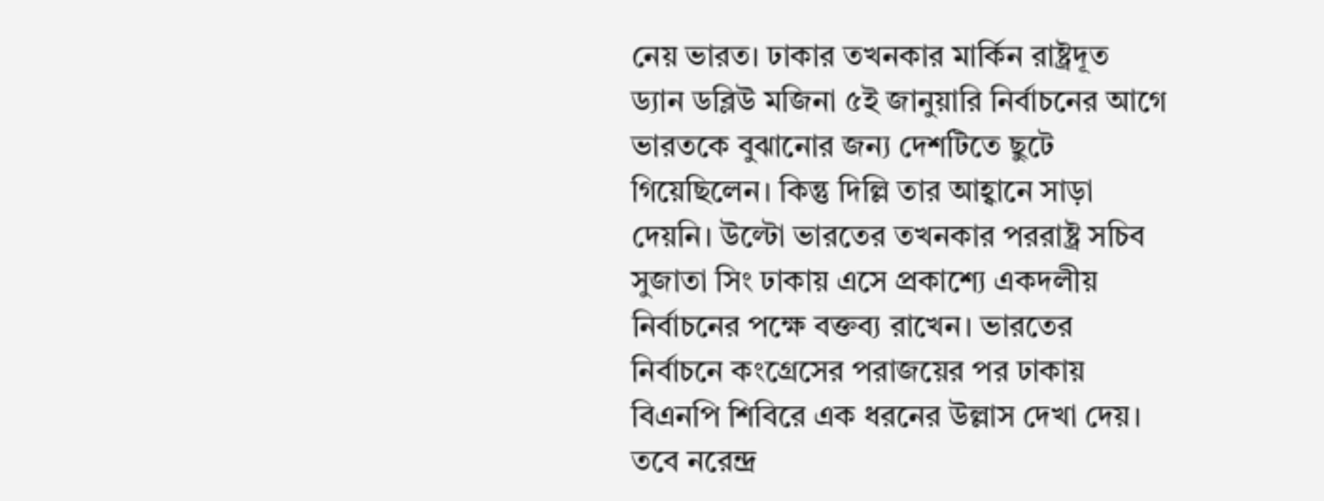নেয় ভারত। ঢাকার তখনকার মার্কিন রাষ্ট্রদূত ড্যান ডব্লিউ মজিনা ৫ই জানুয়ারি নির্বাচনের আগে ভারতকে বুঝানোর জন্য দেশটিতে ছুটে গিয়েছিলেন। কিন্তু দিল্লি তার আহ্বানে সাড়া দেয়নি। উল্টো ভারতের তখনকার পররাষ্ট্র সচিব সুজাতা সিং ঢাকায় এসে প্রকাশ্যে একদলীয় নির্বাচনের পক্ষে বক্তব্য রাখেন। ভারতের নির্বাচনে কংগ্রেসের পরাজয়ের পর ঢাকায় বিএনপি শিবিরে এক ধরনের উল্লাস দেখা দেয়। তবে নরেন্দ্র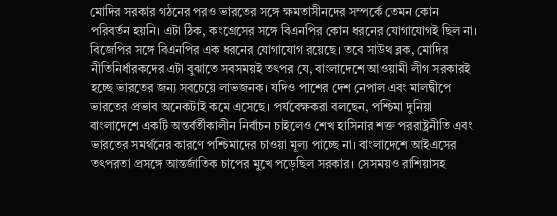মোদির সরকার গঠনের পরও ভারতের সঙ্গে ক্ষমতাসীনদের সম্পর্কে তেমন কোন পরিবর্তন হয়নি। এটা ঠিক, কংগ্রেসের সঙ্গে বিএনপির কোন ধরনের যোগাযোগই ছিল না। বিজেপির সঙ্গে বিএনপির এক ধরনের যোগাযোগ রয়েছে। তবে সাউথ ব্লক, মোদির নীতিনির্ধারকদের এটা বুঝাতে সবসময়ই তৎপর যে, বাংলাদেশে আওয়ামী লীগ সরকারই হচ্ছে ভারতের জন্য সবচেয়ে লাভজনক। যদিও পাশের দেশ নেপাল এবং মালদ্বীপে ভারতের প্রভাব অনেকটাই কমে এসেছে। পর্যবেক্ষকরা বলছেন, পশ্চিমা দুনিয়া বাংলাদেশে একটি অন্তর্বর্তীকালীন নির্বাচন চাইলেও শেখ হাসিনার শক্ত পররাষ্ট্রনীতি এবং ভারতের সমর্থনের কারণে পশ্চিমাদের চাওয়া মূল্য পাচ্ছে না। বাংলাদেশে আইএসের তৎপরতা প্রসঙ্গে আন্তর্জাতিক চাপের মুখে পড়েছিল সরকার। সেসময়ও রাশিয়াসহ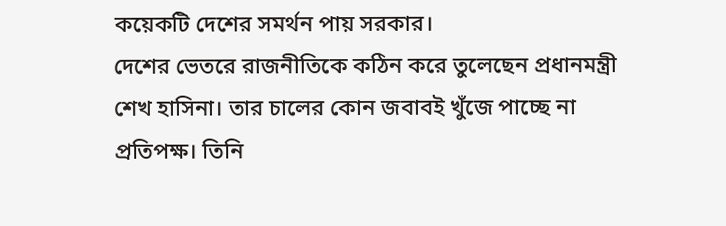কয়েকটি দেশের সমর্থন পায় সরকার।
দেশের ভেতরে রাজনীতিকে কঠিন করে তুলেছেন প্রধানমন্ত্রী শেখ হাসিনা। তার চালের কোন জবাবই খুঁজে পাচ্ছে না প্রতিপক্ষ। তিনি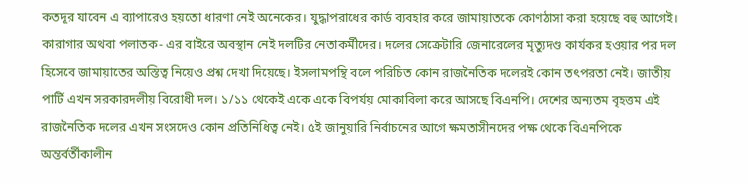কতদূর যাবেন এ ব্যাপারেও হয়তো ধারণা নেই অনেকের। যুদ্ধাপরাধের কার্ড ব্যবহার করে জামায়াতকে কোণঠাসা করা হয়েছে বহু আগেই। কারাগার অথবা পলাতক- এর বাইরে অবস্থান নেই দলটির নেতাকর্মীদের। দলের সেক্রেটারি জেনারেলের মৃত্যুদণ্ড কার্যকর হওয়ার পর দল হিসেবে জামায়াতের অস্তিত্ব নিয়েও প্রশ্ন দেখা দিয়েছে। ইসলামপন্থি বলে পরিচিত কোন রাজনৈতিক দলেরই কোন তৎপরতা নেই। জাতীয় পার্টি এখন সরকারদলীয় বিরোধী দল। ১/১১ থেকেই একে একে বিপর্যয় মোকাবিলা করে আসছে বিএনপি। দেশের অন্যতম বৃহত্তম এই রাজনৈতিক দলের এখন সংসদেও কোন প্রতিনিধিত্ব নেই। ৫ই জানুয়ারি নির্বাচনের আগে ক্ষমতাসীনদের পক্ষ থেকে বিএনপিকে অন্তর্বর্তীকালীন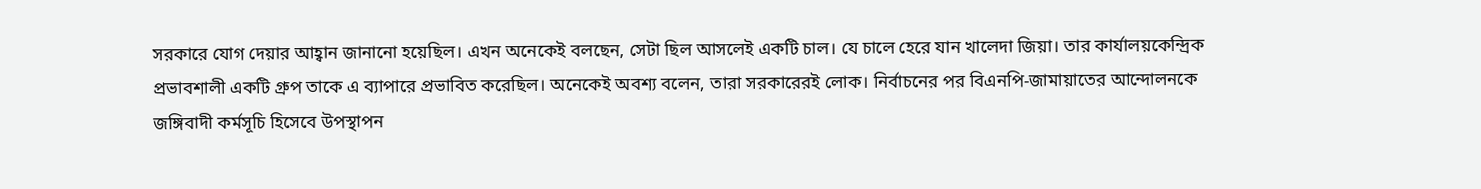সরকারে যোগ দেয়ার আহ্বান জানানো হয়েছিল। এখন অনেকেই বলছেন, সেটা ছিল আসলেই একটি চাল। যে চালে হেরে যান খালেদা জিয়া। তার কার্যালয়কেন্দ্রিক প্রভাবশালী একটি গ্রুপ তাকে এ ব্যাপারে প্রভাবিত করেছিল। অনেকেই অবশ্য বলেন, তারা সরকারেরই লোক। নির্বাচনের পর বিএনপি-জামায়াতের আন্দোলনকে জঙ্গিবাদী কর্মসূচি হিসেবে উপস্থাপন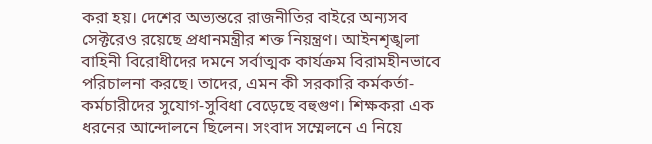করা হয়। দেশের অভ্যন্তরে রাজনীতির বাইরে অন্যসব সেক্টরেও রয়েছে প্রধানমন্ত্রীর শক্ত নিয়ন্ত্রণ। আইনশৃঙ্খলা বাহিনী বিরোধীদের দমনে সর্বাত্মক কার্যক্রম বিরামহীনভাবে পরিচালনা করছে। তাদের, এমন কী সরকারি কর্মকর্তা-কর্মচারীদের সুযোগ-সুবিধা বেড়েছে বহুগুণ। শিক্ষকরা এক ধরনের আন্দোলনে ছিলেন। সংবাদ সম্মেলনে এ নিয়ে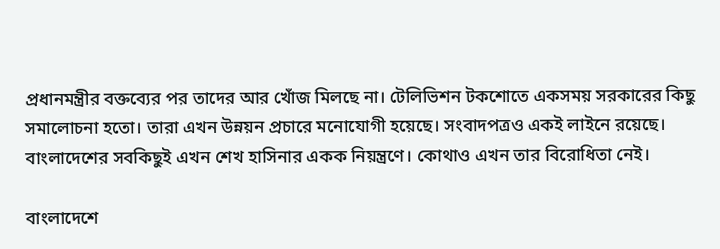প্রধানমন্ত্রীর বক্তব্যের পর তাদের আর খোঁজ মিলছে না। টেলিভিশন টকশোতে একসময় সরকারের কিছু সমালোচনা হতো। তারা এখন উন্নয়ন প্রচারে মনোযোগী হয়েছে। সংবাদপত্রও একই লাইনে রয়েছে।
বাংলাদেশের সবকিছুই এখন শেখ হাসিনার একক নিয়ন্ত্রণে। কোথাও এখন তার বিরোধিতা নেই।

বাংলাদেশে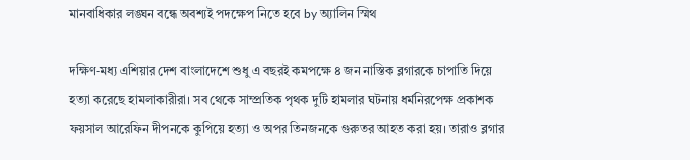মানবাধিকার লঙ্ঘন বন্ধে অবশ্যই পদক্ষেপ নিতে হবে by অ্যালিন স্মিথ

দক্ষিণ-মধ্য এশিয়ার দেশ বাংলাদেশে শুধু এ বছরই কমপক্ষে ৪ জন নাস্তিক ব্লগারকে চাপাতি দিয়ে হত্যা করেছে হামলাকারীরা। সব থেকে সাম্প্রতিক পৃথক দুটি হামলার ঘটনায় ধর্মনিরপেক্ষ প্রকাশক ফয়সাল আরেফিন দীপনকে কুপিয়ে হত্যা ও অপর তিনজনকে গুরুতর আহত করা হয়। তারাও ব্লগার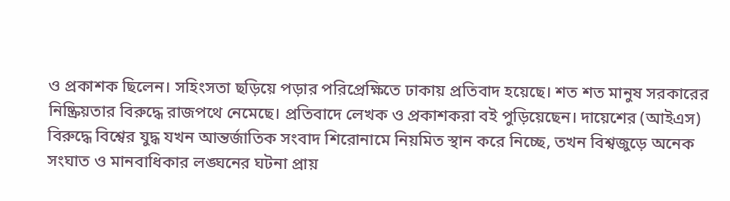ও প্রকাশক ছিলেন। সহিংসতা ছড়িয়ে পড়ার পরিপ্রেক্ষিতে ঢাকায় প্রতিবাদ হয়েছে। শত শত মানুষ সরকারের নিষ্ক্রিয়তার বিরুদ্ধে রাজপথে নেমেছে। প্রতিবাদে লেখক ও প্রকাশকরা বই পুড়িয়েছেন। দায়েশের (আইএস) বিরুদ্ধে বিশ্বের যুদ্ধ যখন আন্তর্জাতিক সংবাদ শিরোনামে নিয়মিত স্থান করে নিচ্ছে, তখন বিশ্বজুড়ে অনেক সংঘাত ও মানবাধিকার লঙ্ঘনের ঘটনা প্রায়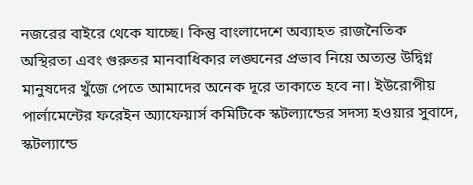নজরের বাইরে থেকে যাচ্ছে। কিন্তু বাংলাদেশে অব্যাহত রাজনৈতিক অস্থিরতা এবং গুরুতর মানবাধিকার লঙ্ঘনের প্রভাব নিয়ে অত্যন্ত উদ্বিগ্ন মানুষদের খুঁজে পেতে আমাদের অনেক দূরে তাকাতে হবে না। ইউরোপীয় পার্লামেন্টের ফরেইন অ্যাফেয়ার্স কমিটিকে স্কটল্যান্ডের সদস্য হওয়ার সুবাদে, স্কটল্যান্ডে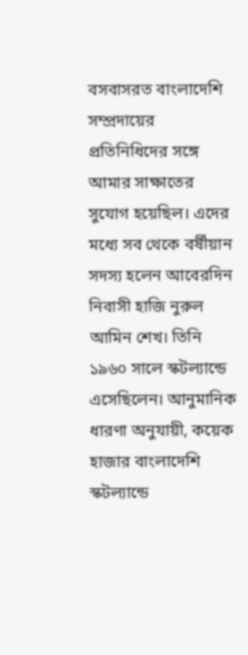বসবাসরত বাংলাদেশি সম্প্রদায়ের প্রতিনিধিদের সঙ্গে আমার সাক্ষাতের সুযোগ হয়েছিল। এদের মধ্যে সব থেকে বর্ষীয়ান সদস্য হলেন আবেরদিন নিবাসী হাজি নুরুল আমিন শেখ। তিনি ১৯৬০ সালে স্কটল্যান্ডে এসেছিলেন। আনুমানিক ধারণা অনুযায়ী, কয়েক হাজার বাংলাদেশি স্কটল্যান্ডে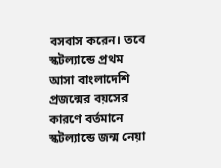বসবাস করেন। তবে স্কটল্যান্ডে প্রথম আসা বাংলাদেশি প্রজন্মের বয়সের কারণে বর্তমানে স্কটল্যান্ডে জন্ম নেয়া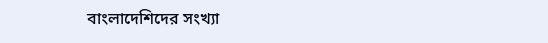বাংলাদেশিদের সংখ্যা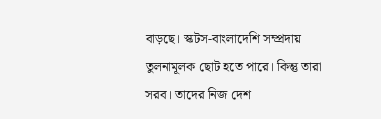বাড়ছে। স্কটস-বাংলাদেশি সম্প্রদায় তুলনামূলক ছোট হতে পারে। কিন্তু তারা সরব। তাদের নিজ দেশ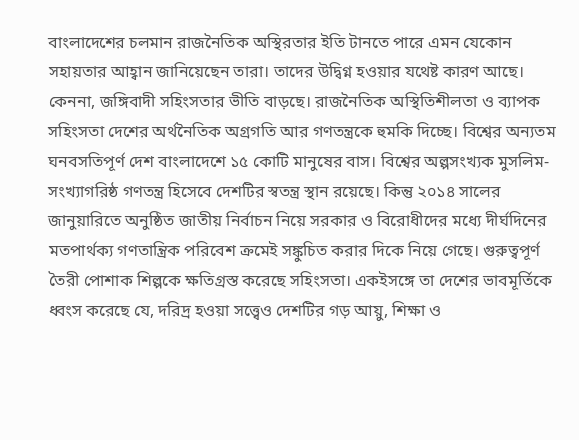বাংলাদেশের চলমান রাজনৈতিক অস্থিরতার ইতি টানতে পারে এমন যেকোন সহায়তার আহ্বান জানিয়েছেন তারা। তাদের উদ্বিগ্ন হওয়ার যথেষ্ট কারণ আছে। কেননা, জঙ্গিবাদী সহিংসতার ভীতি বাড়ছে। রাজনৈতিক অস্থিতিশীলতা ও ব্যাপক সহিংসতা দেশের অর্থনৈতিক অগ্রগতি আর গণতন্ত্রকে হুমকি দিচ্ছে। বিশ্বের অন্যতম ঘনবসতিপূর্ণ দেশ বাংলাদেশে ১৫ কোটি মানুষের বাস। বিশ্বের অল্পসংখ্যক মুসলিম-সংখ্যাগরিষ্ঠ গণতন্ত্র হিসেবে দেশটির স্বতন্ত্র স্থান রয়েছে। কিন্তু ২০১৪ সালের জানুয়ারিতে অনুষ্ঠিত জাতীয় নির্বাচন নিয়ে সরকার ও বিরোধীদের মধ্যে দীর্ঘদিনের মতপার্থক্য গণতান্ত্রিক পরিবেশ ক্রমেই সঙ্কুচিত করার দিকে নিয়ে গেছে। গুরুত্বপূর্ণ তৈরী পোশাক শিল্পকে ক্ষতিগ্রস্ত করেছে সহিংসতা। একইসঙ্গে তা দেশের ভাবমূর্তিকে ধ্বংস করেছে যে, দরিদ্র হওয়া সত্ত্বেও দেশটির গড় আয়ু, শিক্ষা ও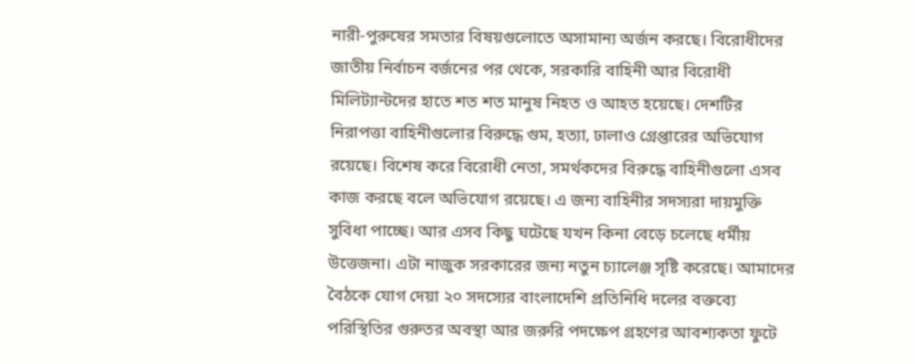নারী-পুরুষের সমতার বিষয়গুলোতে অসামান্য অর্জন করছে। বিরোধীদের জাতীয় নির্বাচন বর্জনের পর থেকে, সরকারি বাহিনী আর বিরোধী মিলিট্যান্টদের হাতে শত শত মানুষ নিহত ও আহত হয়েছে। দেশটির নিরাপত্তা বাহিনীগুলোর বিরুদ্ধে গুম, হত্যা, ঢালাও গ্রেপ্তারের অভিযোগ রয়েছে। বিশেষ করে বিরোধী নেতা, সমর্থকদের বিরুদ্ধে বাহিনীগুলো এসব কাজ করছে বলে অভিযোগ রয়েছে। এ জন্য বাহিনীর সদস্যরা দায়মুক্তি সুবিধা পাচ্ছে। আর এসব কিছু ঘটেছে যখন কিনা বেড়ে চলেছে ধর্মীয় উত্তেজনা। এটা নাজুক সরকারের জন্য নতুন চ্যালেঞ্জ সৃষ্টি করেছে। আমাদের বৈঠকে যোগ দেয়া ২০ সদস্যের বাংলাদেশি প্রতিনিধি দলের বক্তব্যে পরিস্থিতির গুরুতর অবস্থা আর জরুরি পদক্ষেপ গ্রহণের আবশ্যকতা ফুটে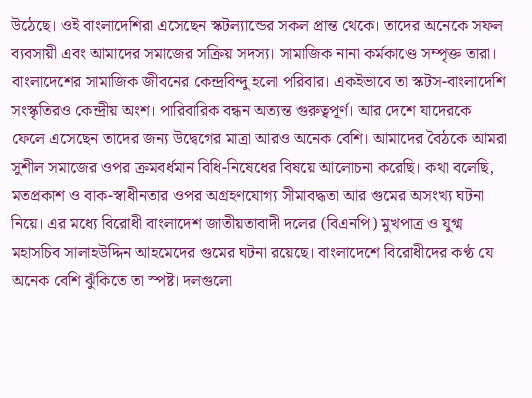উঠেছে। ওই বাংলাদেশিরা এসেছেন স্কটল্যান্ডের সকল প্রান্ত থেকে। তাদের অনেকে সফল ব্যবসায়ী এবং আমাদের সমাজের সক্রিয় সদস্য। সামাজিক নানা কর্মকাণ্ডে সম্পৃক্ত তারা। বাংলাদেশের সামাজিক জীবনের কেন্দ্রবিন্দু হলো পরিবার। একইভাবে তা স্কটস-বাংলাদেশি সংস্কৃতিরও কেন্দ্রীয় অংশ। পারিবারিক বন্ধন অত্যন্ত গুরুত্বপূর্ণ। আর দেশে যাদেরকে ফেলে এসেছেন তাদের জন্য উদ্বেগের মাত্রা আরও অনেক বেশি। আমাদের বৈঠকে আমরা সুশীল সমাজের ওপর ক্রমবর্ধমান বিধি-নিষেধের বিষয়ে আলোচনা করেছি। কথা বলেছি, মতপ্রকাশ ও বাক-স্বাধীনতার ওপর অগ্রহণযোগ্য সীমাবদ্ধতা আর গুমের অসংখ্য ঘটনা নিয়ে। এর মধ্যে বিরোধী বাংলাদেশ জাতীয়তাবাদী দলের (বিএনপি) মুখপাত্র ও যুগ্ম মহাসচিব সালাহউদ্দিন আহমেদের গুমের ঘটনা রয়েছে। বাংলাদেশে বিরোধীদের কণ্ঠ যে অনেক বেশি ঝুঁকিতে তা স্পষ্ট। দলগুলো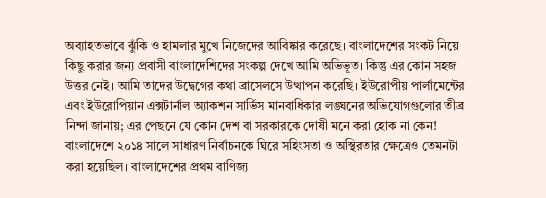অব্যাহতভাবে ঝুঁকি ও হামলার মুখে নিজেদের আবিষ্কার করেছে। বাংলাদেশের সংকট নিয়ে কিছু করার জন্য প্রবাসী বাংলাদেশিদের সংকল্প দেখে আমি অভিভূত। কিন্তু এর কোন সহজ উত্তর নেই। আমি তাদের উদ্বেগের কথা ব্রাসেলসে উত্থাপন করেছি। ইউরোপীয় পার্লামেন্টের এবং ইউরোপিয়ান এক্সটার্নাল অ্যাকশন সার্ভিস মানবাধিকার লঙ্ঘনের অভিযোগগুলোর তীব্র নিন্দা জানায়; এর পেছনে যে কোন দেশ বা সরকারকে দোষী মনে করা হোক না কেন! বাংলাদেশে ২০১৪ সালে সাধারণ নির্বাচনকে ঘিরে সহিংসতা ও অস্থিরতার ক্ষেত্রেও তেমনটা করা হয়েছিল। বাংলাদেশের প্রথম বাণিজ্য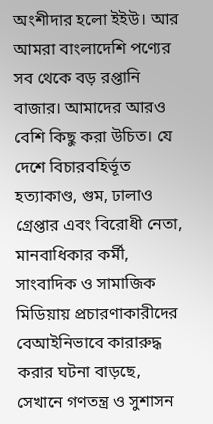অংশীদার হলো ইইউ। আর আমরা বাংলাদেশি পণ্যের সব থেকে বড় রপ্তানি বাজার। আমাদের আরও বেশি কিছু করা উচিত। যে দেশে বিচারবহির্ভূত হত্যাকাণ্ড, গুম, ঢালাও গ্রেপ্তার এবং বিরোধী নেতা, মানবাধিকার কর্মী, সাংবাদিক ও সামাজিক মিডিয়ায় প্রচারণাকারীদের বেআইনিভাবে কারারুদ্ধ করার ঘটনা বাড়ছে, সেখানে গণতন্ত্র ও সুশাসন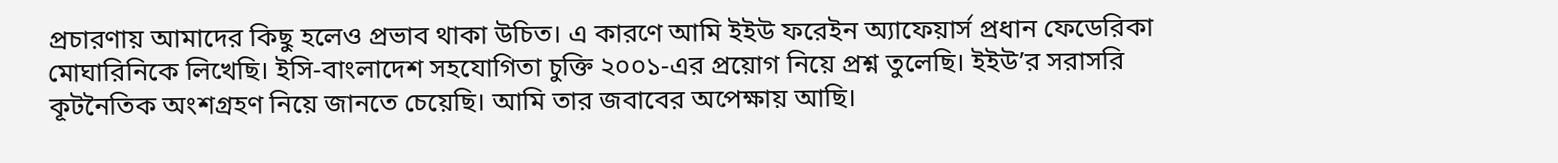প্রচারণায় আমাদের কিছু হলেও প্রভাব থাকা উচিত। এ কারণে আমি ইইউ ফরেইন অ্যাফেয়ার্স প্রধান ফেডেরিকা মোঘারিনিকে লিখেছি। ইসি-বাংলাদেশ সহযোগিতা চুক্তি ২০০১-এর প্রয়োগ নিয়ে প্রশ্ন তুলেছি। ইইউ’র সরাসরি কূটনৈতিক অংশগ্রহণ নিয়ে জানতে চেয়েছি। আমি তার জবাবের অপেক্ষায় আছি।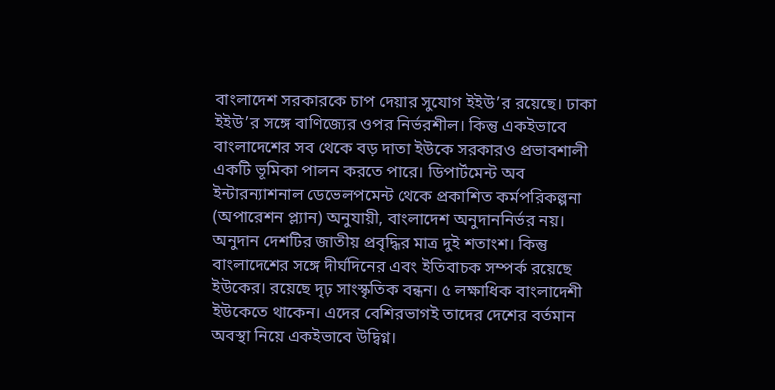বাংলাদেশ সরকারকে চাপ দেয়ার সুযোগ ইইউ’র রয়েছে। ঢাকা ইইউ’র সঙ্গে বাণিজ্যের ওপর নির্ভরশীল। কিন্তু একইভাবে বাংলাদেশের সব থেকে বড় দাতা ইউকে সরকারও প্রভাবশালী একটি ভূমিকা পালন করতে পারে। ডিপার্টমেন্ট অব ইন্টারন্যাশনাল ডেভেলপমেন্ট থেকে প্রকাশিত কর্মপরিকল্পনা (অপারেশন প্ল্যান) অনুযায়ী, বাংলাদেশ অনুদাননির্ভর নয়। অনুদান দেশটির জাতীয় প্রবৃদ্ধির মাত্র দুই শতাংশ। কিন্তু বাংলাদেশের সঙ্গে দীর্ঘদিনের এবং ইতিবাচক সম্পর্ক রয়েছে ইউকের। রয়েছে দৃঢ় সাংস্কৃতিক বন্ধন। ৫ লক্ষাধিক বাংলাদেশী ইউকেতে থাকেন। এদের বেশিরভাগই তাদের দেশের বর্তমান অবস্থা নিয়ে একইভাবে উদ্বিগ্ন।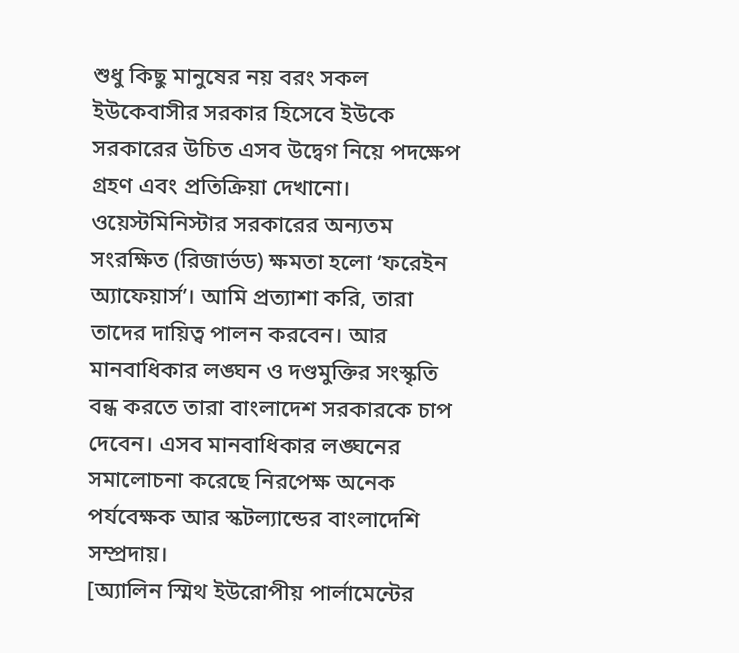শুধু কিছু মানুষের নয় বরং সকল ইউকেবাসীর সরকার হিসেবে ইউকে সরকারের উচিত এসব উদ্বেগ নিয়ে পদক্ষেপ গ্রহণ এবং প্রতিক্রিয়া দেখানো। ওয়েস্টমিনিস্টার সরকারের অন্যতম সংরক্ষিত (রিজার্ভড) ক্ষমতা হলো ‘ফরেইন অ্যাফেয়ার্স’। আমি প্রত্যাশা করি, তারা তাদের দায়িত্ব পালন করবেন। আর মানবাধিকার লঙ্ঘন ও দণ্ডমুক্তির সংস্কৃতি বন্ধ করতে তারা বাংলাদেশ সরকারকে চাপ দেবেন। এসব মানবাধিকার লঙ্ঘনের সমালোচনা করেছে নিরপেক্ষ অনেক পর্যবেক্ষক আর স্কটল্যান্ডের বাংলাদেশি সম্প্রদায়।
[অ্যালিন স্মিথ ইউরোপীয় পার্লামেন্টের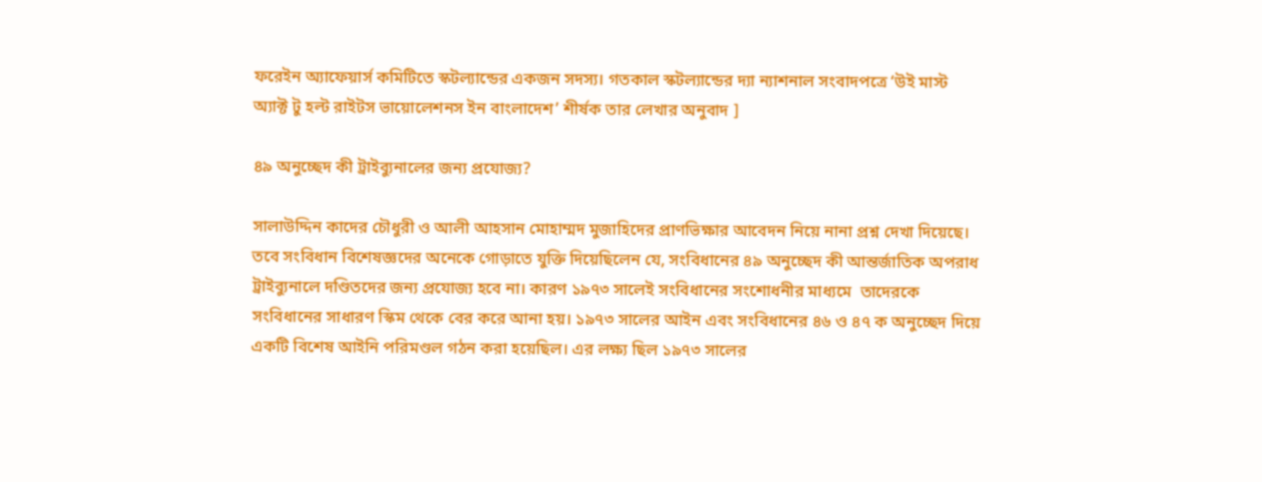ফরেইন অ্যাফেয়ার্স কমিটিতে স্কটল্যান্ডের একজন সদস্য। গতকাল স্কটল্যান্ডের দ্যা ন্যাশনাল সংবাদপত্রে ‘উই মাস্ট অ্যাক্ট টু হল্ট রাইটস ভায়োলেশনস ইন বাংলাদেশ’ শীর্ষক তার লেখার অনুবাদ ]

৪৯ অনুচ্ছেদ কী ট্রাইব্যুনালের জন্য প্রযোজ্য?

সালাউদ্দিন কাদের চৌধুরী ও আলী আহসান মোহাম্মদ মুজাহিদের প্রাণভিক্ষার আবেদন নিয়ে নানা প্রশ্ন দেখা দিয়েছে। তবে সংবিধান বিশেষজ্ঞদের অনেকে গোড়াতে যুক্তি দিয়েছিলেন যে, সংবিধানের ৪৯ অনুচ্ছেদ কী আন্তর্জাতিক অপরাধ ট্রাইব্যুনালে দণ্ডিতদের জন্য প্রযোজ্য হবে না। কারণ ১৯৭৩ সালেই সংবিধানের সংশোধনীর মাধ্যমে  তাদেরকে সংবিধানের সাধারণ স্কিম থেকে বের করে আনা হয়। ১৯৭৩ সালের আইন এবং সংবিধানের ৪৬ ও ৪৭ ক অনুচ্ছেদ দিয়ে একটি বিশেষ আইনি পরিমণ্ডল গঠন করা হয়েছিল। এর লক্ষ্য ছিল ১৯৭৩ সালের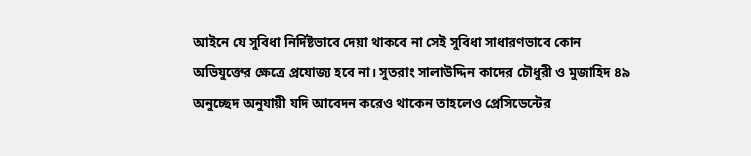আইনে যে সুবিধা নির্দিষ্টভাবে দেয়া থাকবে না সেই সুবিধা সাধারণভাবে কোন অভিযুক্তের ক্ষেত্রে প্রযোজ্য হবে না। সুতরাং সালাউদ্দিন কাদের চৌধুরী ও মুজাহিদ ৪৯ অনুচ্ছেদ অনুযায়ী যদি আবেদন করেও থাকেন তাহলেও প্রেসিডেন্টের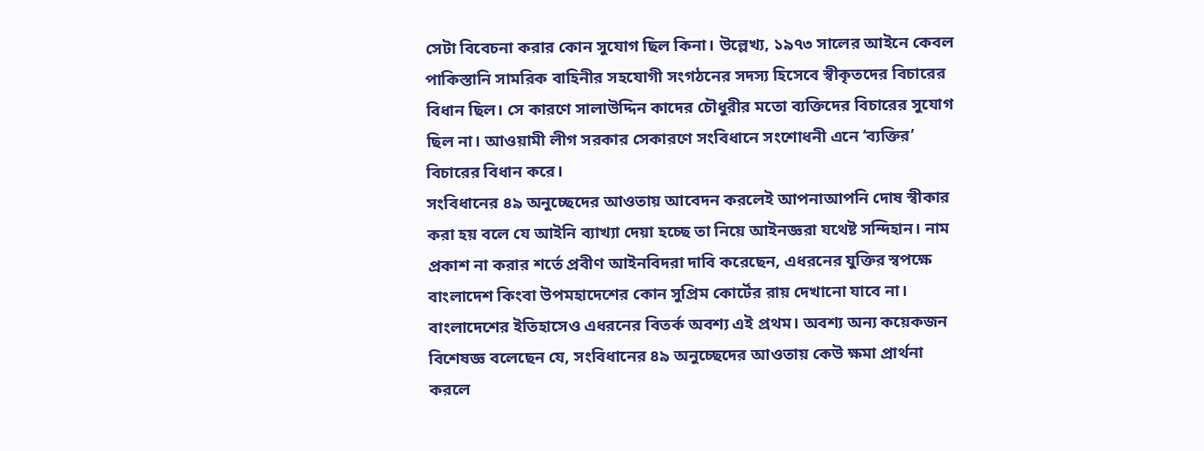সেটা বিবেচনা করার কোন সুযোগ ছিল কিনা। উল্লেখ্য, ১৯৭৩ সালের আইনে কেবল পাকিস্তানি সামরিক বাহিনীর সহযোগী সংগঠনের সদস্য হিসেবে স্বীকৃতদের বিচারের বিধান ছিল। সে কারণে সালাউদ্দিন কাদের চৌধুরীর মতো ব্যক্তিদের বিচারের সুযোগ ছিল না। আওয়ামী লীগ সরকার সেকারণে সংবিধানে সংশোধনী এনে ‘ব্যক্তির’ বিচারের বিধান করে।
সংবিধানের ৪৯ অনুচ্ছেদের আওতায় আবেদন করলেই আপনাআপনি দোষ স্বীকার করা হয় বলে যে আইনি ব্যাখ্যা দেয়া হচ্ছে তা নিয়ে আইনজ্ঞরা যথেষ্ট সন্দিহান। নাম প্রকাশ না করার শর্তে প্রবীণ আইনবিদরা দাবি করেছেন, এধরনের যুক্তির স্বপক্ষে বাংলাদেশ কিংবা উপমহাদেশের কোন সুপ্রিম কোর্টের রায় দেখানো যাবে না। বাংলাদেশের ইতিহাসেও এধরনের বিতর্ক অবশ্য এই প্রথম। অবশ্য অন্য কয়েকজন বিশেষজ্ঞ বলেছেন যে, সংবিধানের ৪৯ অনুচ্ছেদের আওতায় কেউ ক্ষমা প্রার্থনা করলে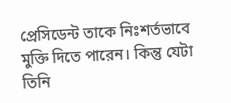প্রেসিডেন্ট তাকে নিঃশর্তভাবে মুক্তি দিতে পারেন। কিন্তু যেটা তিনি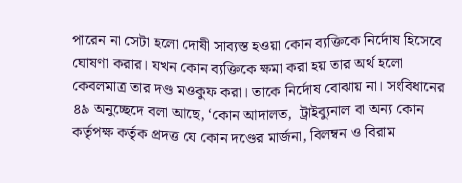পারেন না সেটা হলো দোষী সাব্যস্ত হওয়া কোন ব্যক্তিকে নির্দোষ হিসেবে ঘোষণা করার। যখন কোন ব্যক্তিকে ক্ষমা করা হয় তার অর্থ হলো কেবলমাত্র তার দণ্ড মওকুফ করা। তাকে নির্দোষ বোঝায় না। সংবিধানের ৪৯ অনুচ্ছেদে বলা আছে, ‘কোন আদালত,  ট্রাইব্যুনাল বা অন্য কোন কর্তৃপক্ষ কর্তৃক প্রদত্ত যে কোন দণ্ডের মার্জনা, বিলম্বন ও বিরাম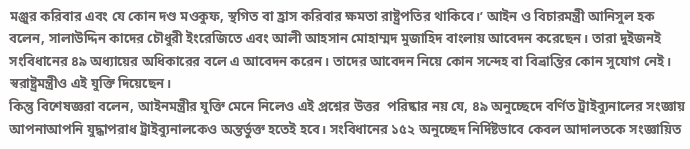মঞ্জুর করিবার এবং যে কোন দণ্ড মওকুফ, স্থগিত বা হ্রাস করিবার ক্ষমতা রাষ্ট্রপতির থাকিবে।’ আইন ও বিচারমন্ত্রী আনিসুল হক বলেন, সালাউদ্দিন কাদের চৌধুরী ইংরেজিতে এবং আলী আহসান মোহাম্মদ মুজাহিদ বাংলায় আবেদন করেছেন। তারা দুইজনই সংবিধানের ৪৯ অধ্যায়ের অধিকারের বলে এ আবেদন করেন। তাদের আবেদন নিয়ে কোন সন্দেহ বা বিভ্রান্তির কোন সুযোগ নেই। স্বরাষ্ট্রমন্ত্রীও এই যুক্তি দিয়েছেন।
কিন্তু বিশেষজ্ঞরা বলেন, আইনমন্ত্রীর যুক্তি মেনে নিলেও এই প্রশ্নের উত্তর  পরিষ্কার নয় যে, ৪৯ অনুচ্ছেদে বর্ণিত ট্রাইব্যুনালের সংজ্ঞায় আপনাআপনি যুদ্ধাপরাধ ট্রাইব্যুনালকেও অন্তর্ভুক্ত হতেই হবে। সংবিধানের ১৫২ অনুচ্ছেদ নির্দিষ্টভাবে কেবল আদালতকে সংজ্ঞায়িত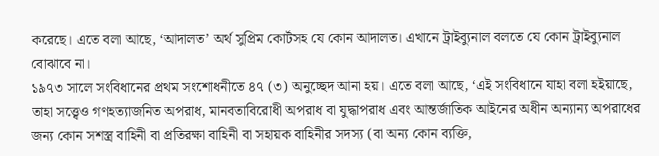করেছে। এতে বলা আছে, ‘আদালত’ অর্থ সুপ্রিম কোর্টসহ যে কোন আদালত। এখানে ট্রাইব্যুনাল বলতে যে কোন ট্রাইব্যুনাল বোঝাবে না।
১৯৭৩ সালে সংবিধানের প্রথম সংশোধনীতে ৪৭ (৩) অনুচ্ছেদ আনা হয়। এতে বলা আছে, ‘এই সংবিধানে যাহা বলা হইয়াছে, তাহা সত্ত্বেও গণহত্যাজনিত অপরাধ, মানবতাবিরোধী অপরাধ বা যুদ্ধাপরাধ এবং আন্তর্জাতিক আইনের অধীন অন্যান্য অপরাধের জন্য কোন সশস্ত্র বাহিনী বা প্রতিরক্ষা বাহিনী বা সহায়ক বাহিনীর সদস্য (বা অন্য কোন ব্যক্তি,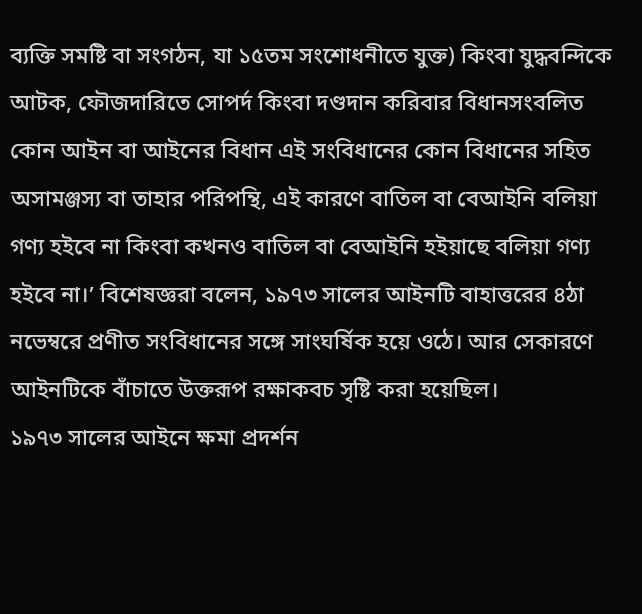ব্যক্তি সমষ্টি বা সংগঠন, যা ১৫তম সংশোধনীতে যুক্ত) কিংবা যুদ্ধবন্দিকে আটক, ফৌজদারিতে সোপর্দ কিংবা দণ্ডদান করিবার বিধানসংবলিত কোন আইন বা আইনের বিধান এই সংবিধানের কোন বিধানের সহিত অসামঞ্জস্য বা তাহার পরিপন্থি, এই কারণে বাতিল বা বেআইনি বলিয়া গণ্য হইবে না কিংবা কখনও বাতিল বা বেআইনি হইয়াছে বলিয়া গণ্য হইবে না।’ বিশেষজ্ঞরা বলেন, ১৯৭৩ সালের আইনটি বাহাত্তরের ৪ঠা নভেম্বরে প্রণীত সংবিধানের সঙ্গে সাংঘর্ষিক হয়ে ওঠে। আর সেকারণে আইনটিকে বাঁচাতে উক্তরূপ রক্ষাকবচ সৃষ্টি করা হয়েছিল।
১৯৭৩ সালের আইনে ক্ষমা প্রদর্শন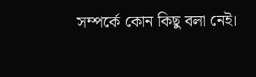সম্পর্কে কোন কিছু বলা নেই।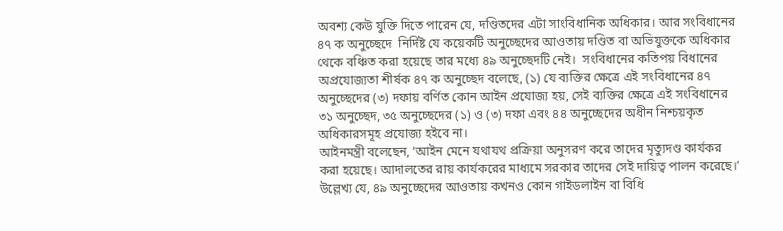অবশ্য কেউ যুক্তি দিতে পারেন যে, দণ্ডিতদের এটা সাংবিধানিক অধিকার। আর সংবিধানের ৪৭ ক অনুচ্ছেদে  নির্দিষ্ট যে কয়েকটি অনুচ্ছেদের আওতায় দণ্ডিত বা অভিযুক্তকে অধিকার থেকে বঞ্চিত করা হয়েছে তার মধ্যে ৪৯ অনুচ্ছেদটি নেই।  সংবিধানের কতিপয় বিধানের অপ্রযোজ্যতা শীর্ষক ৪৭ ক অনুচ্ছেদ বলেছে, (১) যে ব্যক্তির ক্ষেত্রে এই সংবিধানের ৪৭ অনুচ্ছেদের (৩) দফায় বর্ণিত কোন আইন প্রযোজ্য হয়, সেই ব্যক্তির ক্ষেত্রে এই সংবিধানের ৩১ অনুচ্ছেদ, ৩৫ অনুচ্ছেদের (১) ও (৩) দফা এবং ৪৪ অনুচ্ছেদের অধীন নিশ্চয়কৃত অধিকারসমূহ প্রযোজ্য হইবে না।
আইনমন্ত্রী বলেছেন, ‘আইন মেনে যথাযথ প্রক্রিয়া অনুসরণ করে তাদের মৃত্যুদণ্ড কার্যকর করা হয়েছে। আদালতের রায় কার্যকরের মাধ্যমে সরকার তাদের সেই দায়িত্ব পালন করেছে।’ উল্লেখ্য যে, ৪৯ অনুচ্ছেদের আওতায় কখনও কোন গাইডলাইন বা বিধি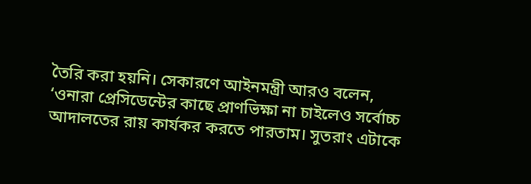তৈরি করা হয়নি। সেকারণে আইনমন্ত্রী আরও বলেন, ‘ওনারা প্রেসিডেন্টের কাছে প্রাণভিক্ষা না চাইলেও সর্বোচ্চ আদালতের রায় কার্যকর করতে পারতাম। সুতরাং এটাকে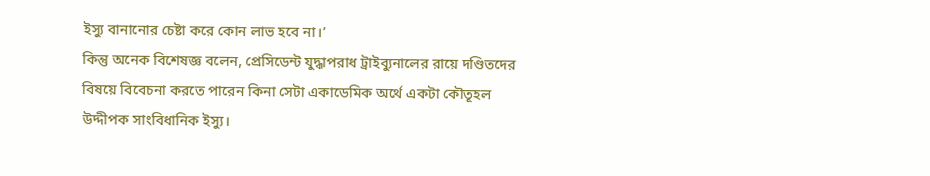ইস্যু বানানোর চেষ্টা করে কোন লাভ হবে না।’
কিন্তু অনেক বিশেষজ্ঞ বলেন, প্রেসিডেন্ট যুদ্ধাপরাধ ট্রাইব্যুনালের রায়ে দণ্ডিতদের বিষয়ে বিবেচনা করতে পারেন কিনা সেটা একাডেমিক অর্থে একটা কৌতূহল উদ্দীপক সাংবিধানিক ইস্যু।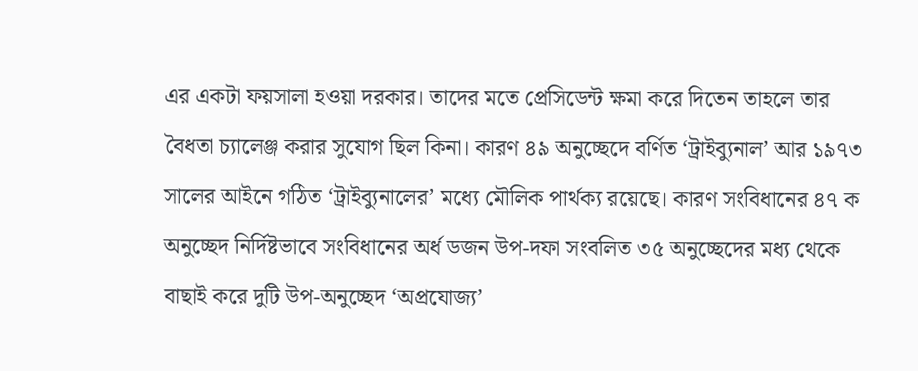এর একটা ফয়সালা হওয়া দরকার। তাদের মতে প্রেসিডেন্ট ক্ষমা করে দিতেন তাহলে তার বৈধতা চ্যালেঞ্জ করার সুযোগ ছিল কিনা। কারণ ৪৯ অনুচ্ছেদে বর্ণিত ‘ট্রাইব্যুনাল’ আর ১৯৭৩ সালের আইনে গঠিত ‘ট্রাইব্যুনালের’ মধ্যে মৌলিক পার্থক্য রয়েছে। কারণ সংবিধানের ৪৭ ক অনুচ্ছেদ নির্দিষ্টভাবে সংবিধানের অর্ধ ডজন উপ-দফা সংবলিত ৩৫ অনুচ্ছেদের মধ্য থেকে বাছাই করে দুটি উপ-অনুচ্ছেদ ‘অপ্রযোজ্য’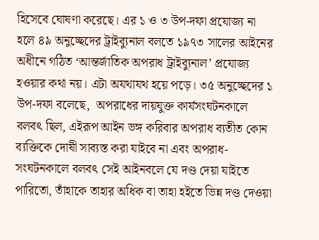হিসেবে ঘোষণা করেছে। এর ১ ও ৩ উপ-দফা প্রযোজ্য না হলে ৪৯ অনুচ্ছেদের ট্রাইব্যুনাল বলতে ১৯৭৩ সালের আইনের অধীনে গঠিত ‘আন্তর্জাতিক অপরাধ ট্রাইব্যুনাল’ প্রযোজ্য হওয়ার কথা নয়। এটা অযথাযথ হয়ে পড়ে। ৩৫ অনুচ্ছেদের ১ উপ-দফা বলেছে,  অপরাধের দায়যুক্ত কার্যসংঘটনকালে বলবৎ ছিল, এইরূপ আইন ভঙ্গ করিবার অপরাধ ব্যতীত কোন ব্যক্তিকে দোষী সাব্যস্ত করা যাইবে না এবং অপরাধ-সংঘটনকালে বলবৎ সেই আইনবলে যে দণ্ড দেয়া যাইতে পারিতো, তাঁহাকে তাহার অধিক বা তাহা হইতে ভিন্ন দণ্ড দেওয়া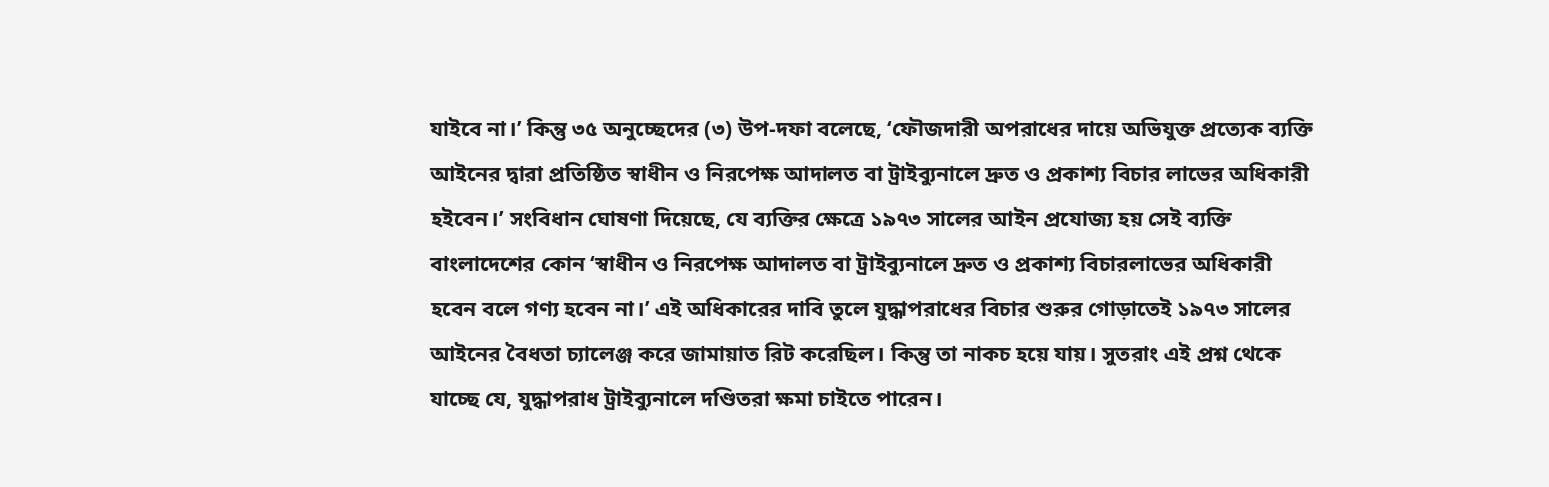যাইবে না।’ কিন্তু ৩৫ অনুচ্ছেদের (৩) উপ-দফা বলেছে, ‘ফৌজদারী অপরাধের দায়ে অভিযুক্ত প্রত্যেক ব্যক্তি আইনের দ্বারা প্রতিষ্ঠিত স্বাধীন ও নিরপেক্ষ আদালত বা ট্রাইব্যুনালে দ্রুত ও প্রকাশ্য বিচার লাভের অধিকারী হইবেন।’ সংবিধান ঘোষণা দিয়েছে, যে ব্যক্তির ক্ষেত্রে ১৯৭৩ সালের আইন প্রযোজ্য হয় সেই ব্যক্তি বাংলাদেশের কোন ‘স্বাধীন ও নিরপেক্ষ আদালত বা ট্রাইব্যুনালে দ্রুত ও প্রকাশ্য বিচারলাভের অধিকারী হবেন বলে গণ্য হবেন না।’ এই অধিকারের দাবি তুলে যুদ্ধাপরাধের বিচার শুরুর গোড়াতেই ১৯৭৩ সালের আইনের বৈধতা চ্যালেঞ্জ করে জামায়াত রিট করেছিল। কিন্তু তা নাকচ হয়ে যায়। সুতরাং এই প্রশ্ন থেকে যাচ্ছে যে, যুদ্ধাপরাধ ট্রাইব্যুনালে দণ্ডিতরা ক্ষমা চাইতে পারেন।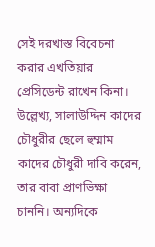সেই দরখাস্ত বিবেচনা করার এখতিয়ার প্রেসিডেন্ট রাখেন কিনা।
উল্লেখ্য, সালাউদ্দিন কাদের চৌধুরীর ছেলে হুম্মাম কাদের চৌধুরী দাবি করেন, তার বাবা প্রাণভিক্ষা চাননি। অন্যদিকে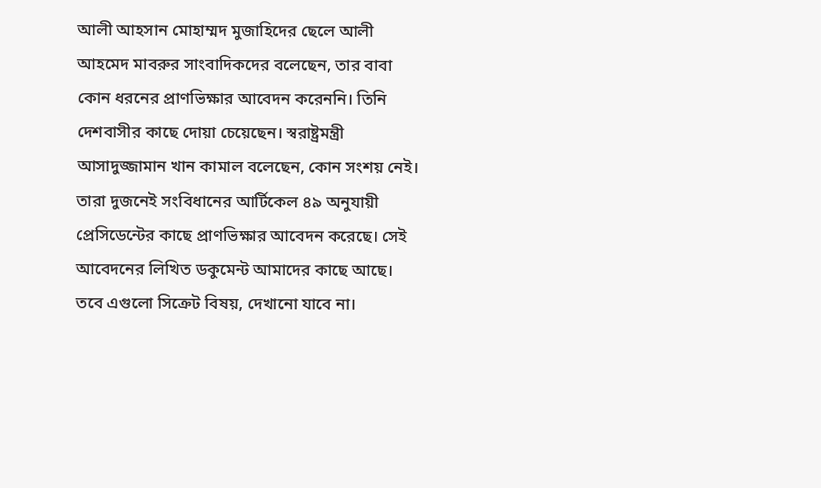আলী আহসান মোহাম্মদ মুজাহিদের ছেলে আলী আহমেদ মাবরুর সাংবাদিকদের বলেছেন, তার বাবা কোন ধরনের প্রাণভিক্ষার আবেদন করেননি। তিনি দেশবাসীর কাছে দোয়া চেয়েছেন। স্বরাষ্ট্রমন্ত্রী আসাদুজ্জামান খান কামাল বলেছেন, কোন সংশয় নেই। তারা দুজনেই সংবিধানের আর্টিকেল ৪৯ অনুযায়ী প্রেসিডেন্টের কাছে প্রাণভিক্ষার আবেদন করেছে। সেই আবেদনের লিখিত ডকুমেন্ট আমাদের কাছে আছে। তবে এগুলো সিক্রেট বিষয়, দেখানো যাবে না।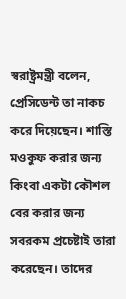স্বরাষ্ট্রমন্ত্রী বলেন, প্রেসিডেন্ট তা নাকচ করে দিয়েছেন। শাস্তি মওকুফ করার জন্য কিংবা একটা কৌশল বের করার জন্য সবরকম প্রচেষ্টাই তারা করেছেন। তাদের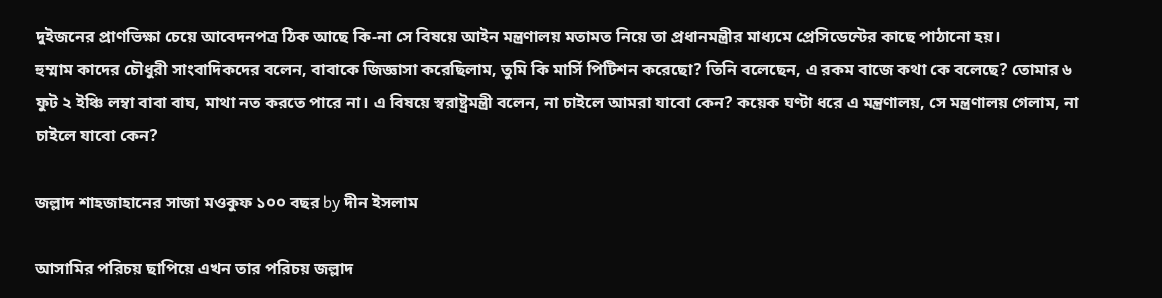দুইজনের প্রাণভিক্ষা চেয়ে আবেদনপত্র ঠিক আছে কি-না সে বিষয়ে আইন মন্ত্রণালয় মতামত নিয়ে তা প্রধানমন্ত্রীর মাধ্যমে প্রেসিডেন্টের কাছে পাঠানো হয়।
হুম্মাম কাদের চৌধুরী সাংবাদিকদের বলেন, বাবাকে জিজ্ঞাসা করেছিলাম, তুমি কি মার্সি পিটিশন করেছো? তিনি বলেছেন, এ রকম বাজে কথা কে বলেছে? তোমার ৬ ফুট ২ ইঞ্চি লম্বা বাবা বাঘ, মাথা নত করতে পারে না। এ বিষয়ে স্বরাষ্ট্রমন্ত্রী বলেন, না চাইলে আমরা যাবো কেন? কয়েক ঘণ্টা ধরে এ মন্ত্রণালয়, সে মন্ত্রণালয় গেলাম, না চাইলে যাবো কেন?

জল্লাদ শাহজাহানের সাজা মওকুফ ১০০ বছর by দীন ইসলাম

আসামির পরিচয় ছাপিয়ে এখন তার পরিচয় জল্লাদ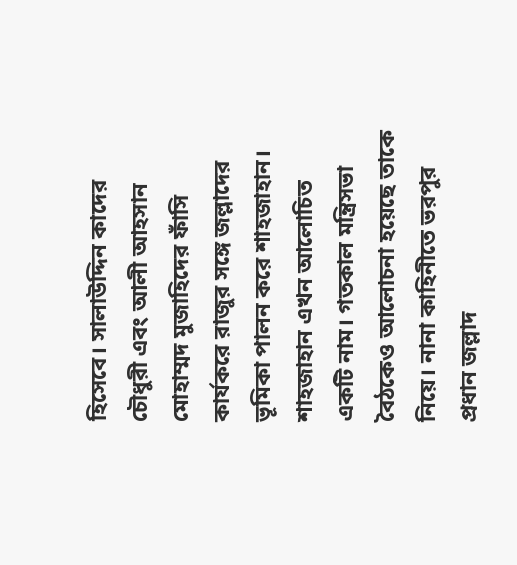হিসেবে। সালাউদ্দিন কাদের চৌধুরী এবং আলী আহসান মোহাম্মদ মুজাহিদের ফাঁসি কার্যকরে রাজুর সঙ্গে জল্লাদের ভূমিকা পালন করে শাহজাহান। শাহজাহান এখন আলোচিত একটি নাম। গতকাল মন্ত্রিসভা বৈঠকেও আলোচনা হয়েছে তাকে নিয়ে। নানা কাহিনীতে ভরপুর প্রধান জল্লাদ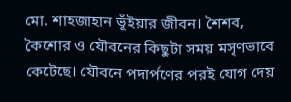মো. শাহজাহান ভূঁইয়ার জীবন। শৈশব, কৈশোর ও যৌবনের কিছুটা সময় মসৃণভাবে কেটেছে। যৌবনে পদার্পণের পরই যোগ দেয়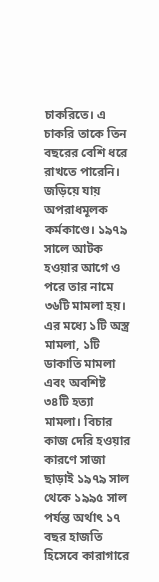চাকরিতে। এ চাকরি তাকে তিন বছরের বেশি ধরে রাখতে পারেনি। জড়িয়ে যায় অপরাধমূলক কর্মকাণ্ডে। ১৯৭৯ সালে আটক হওয়ার আগে ও পরে তার নামে ৩৬টি মামলা হয়। এর মধ্যে ১টি অস্ত্র মামলা, ১টি ডাকাতি মামলা এবং অবশিষ্ট ৩৪টি হত্যা মামলা। বিচার কাজ দেরি হওয়ার কারণে সাজা ছাড়াই ১৯৭৯ সাল থেকে ১৯৯৫ সাল পর্যন্ত অর্থাৎ ১৭ বছর হাজতি হিসেবে কারাগারে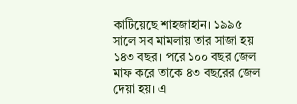কাটিয়েছে শাহজাহান। ১৯৯৫ সালে সব মামলায় তার সাজা হয় ১৪৩ বছর। পরে ১০০ বছর জেল মাফ করে তাকে ৪৩ বছরের জেল দেয়া হয়। এ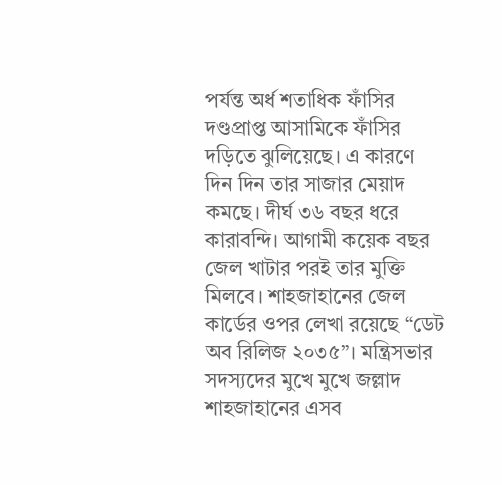পর্যন্ত অর্ধ শতাধিক ফাঁসির দণ্ডপ্রাপ্ত আসামিকে ফাঁসির দড়িতে ঝুলিয়েছে। এ কারণে দিন দিন তার সাজার মেয়াদ কমছে। দীর্ঘ ৩৬ বছর ধরে কারাবন্দি। আগামী কয়েক বছর জেল খাটার পরই তার মুক্তি মিলবে। শাহজাহানের জেল কার্ডের ওপর লেখা রয়েছে “ডেট অব রিলিজ ২০৩৫”। মন্ত্রিসভার সদস্যদের মুখে মুখে জল্লাদ শাহজাহানের এসব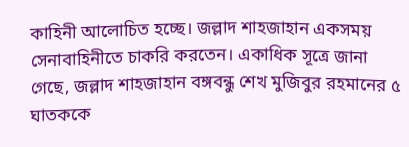কাহিনী আলোচিত হচ্ছে। জল্লাদ শাহজাহান একসময় সেনাবাহিনীতে চাকরি করতেন। একাধিক সূত্রে জানা গেছে, জল্লাদ শাহজাহান বঙ্গবন্ধু শেখ মুজিবুর রহমানের ৫ ঘাতককে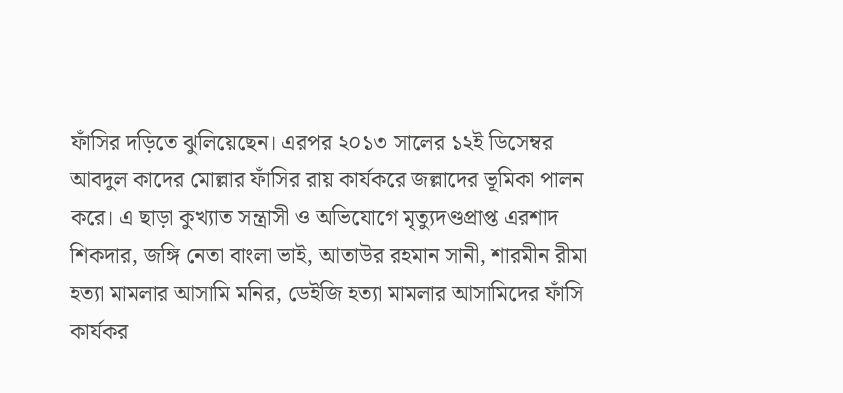ফাঁসির দড়িতে ঝুলিয়েছেন। এরপর ২০১৩ সালের ১২ই ডিসেম্বর আবদুল কাদের মোল্লার ফাঁসির রায় কার্যকরে জল্লাদের ভূমিকা পালন করে। এ ছাড়া কুখ্যাত সন্ত্রাসী ও অভিযোগে মৃত্যুদণ্ডপ্রাপ্ত এরশাদ শিকদার, জঙ্গি নেতা বাংলা ভাই, আতাউর রহমান সানী, শারমীন রীমা হত্যা মামলার আসামি মনির, ডেইজি হত্যা মামলার আসামিদের ফাঁসি কার্যকর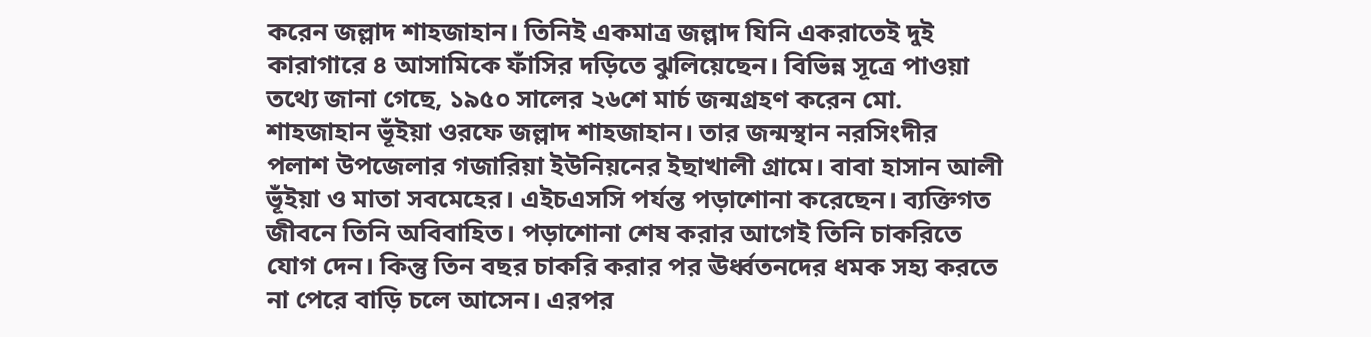করেন জল্লাদ শাহজাহান। তিনিই একমাত্র জল্লাদ যিনি একরাতেই দুই কারাগারে ৪ আসামিকে ফাঁসির দড়িতে ঝুলিয়েছেন। বিভিন্ন সূত্রে পাওয়া তথ্যে জানা গেছে, ১৯৫০ সালের ২৬শে মার্চ জন্মগ্রহণ করেন মো. শাহজাহান ভূঁইয়া ওরফে জল্লাদ শাহজাহান। তার জন্মস্থান নরসিংদীর পলাশ উপজেলার গজারিয়া ইউনিয়নের ইছাখালী গ্রামে। বাবা হাসান আলী ভূঁইয়া ও মাতা সবমেহের। এইচএসসি পর্যন্ত পড়াশোনা করেছেন। ব্যক্তিগত জীবনে তিনি অবিবাহিত। পড়াশোনা শেষ করার আগেই তিনি চাকরিতে যোগ দেন। কিন্তু তিন বছর চাকরি করার পর ঊর্ধ্বতনদের ধমক সহ্য করতে না পেরে বাড়ি চলে আসেন। এরপর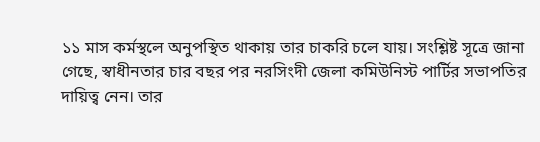১১ মাস কর্মস্থলে অনুপস্থিত থাকায় তার চাকরি চলে যায়। সংশ্লিষ্ট সূত্রে জানা গেছে, স্বাধীনতার চার বছর পর নরসিংদী জেলা কমিউনিস্ট পার্টির সভাপতির দায়িত্ব নেন। তার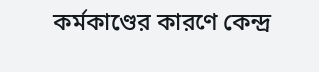কর্মকাণ্ডের কারণে কেন্দ্র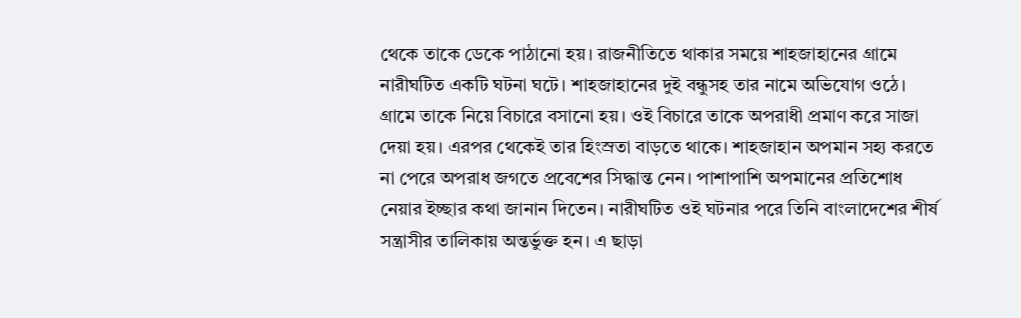থেকে তাকে ডেকে পাঠানো হয়। রাজনীতিতে থাকার সময়ে শাহজাহানের গ্রামে নারীঘটিত একটি ঘটনা ঘটে। শাহজাহানের দুই বন্ধুসহ তার নামে অভিযোগ ওঠে। গ্রামে তাকে নিয়ে বিচারে বসানো হয়। ওই বিচারে তাকে অপরাধী প্রমাণ করে সাজা দেয়া হয়। এরপর থেকেই তার হিংস্রতা বাড়তে থাকে। শাহজাহান অপমান সহ্য করতে না পেরে অপরাধ জগতে প্রবেশের সিদ্ধান্ত নেন। পাশাপাশি অপমানের প্রতিশোধ নেয়ার ইচ্ছার কথা জানান দিতেন। নারীঘটিত ওই ঘটনার পরে তিনি বাংলাদেশের শীর্ষ সন্ত্রাসীর তালিকায় অন্তর্ভুক্ত হন। এ ছাড়া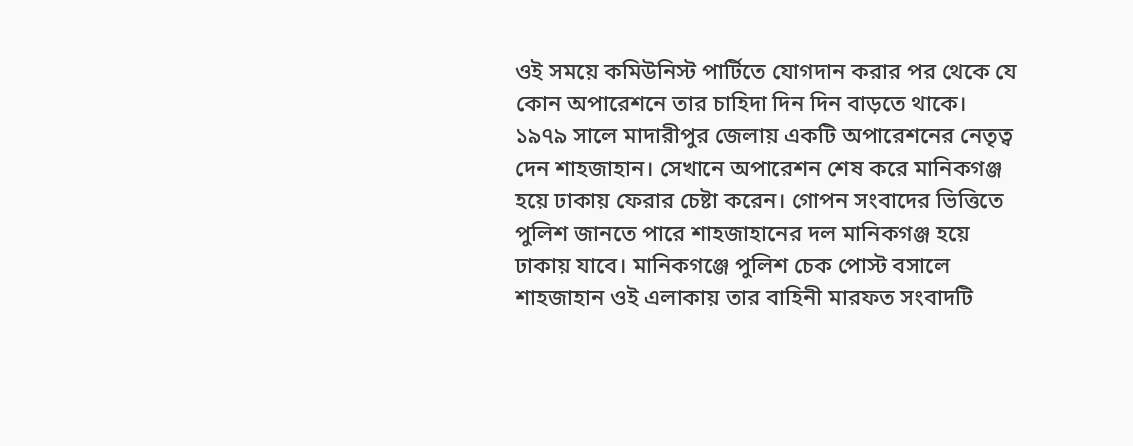ওই সময়ে কমিউনিস্ট পার্টিতে যোগদান করার পর থেকে যে কোন অপারেশনে তার চাহিদা দিন দিন বাড়তে থাকে।
১৯৭৯ সালে মাদারীপুর জেলায় একটি অপারেশনের নেতৃত্ব দেন শাহজাহান। সেখানে অপারেশন শেষ করে মানিকগঞ্জ হয়ে ঢাকায় ফেরার চেষ্টা করেন। গোপন সংবাদের ভিত্তিতে পুলিশ জানতে পারে শাহজাহানের দল মানিকগঞ্জ হয়ে ঢাকায় যাবে। মানিকগঞ্জে পুলিশ চেক পোস্ট বসালে শাহজাহান ওই এলাকায় তার বাহিনী মারফত সংবাদটি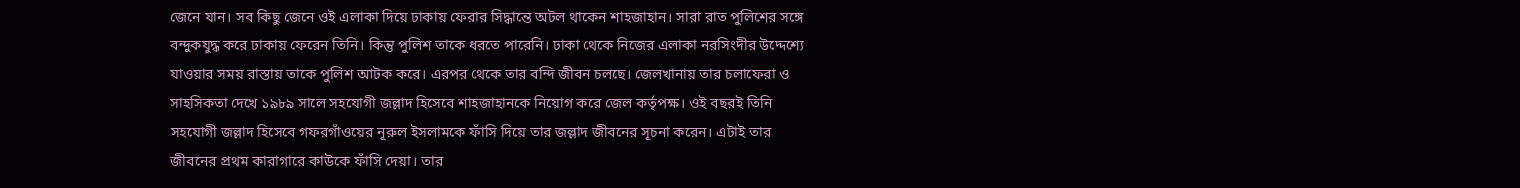জেনে যান। সব কিছু জেনে ওই এলাকা দিয়ে ঢাকায় ফেরার সিদ্ধান্তে অটল থাকেন শাহজাহান। সারা রাত পুলিশের সঙ্গে বন্দুকযুদ্ধ করে ঢাকায় ফেরেন তিনি। কিন্তু পুলিশ তাকে ধরতে পারেনি। ঢাকা থেকে নিজের এলাকা নরসিংদীর উদ্দেশ্যে যাওয়ার সময় রাস্তায় তাকে পুলিশ আটক করে। এরপর থেকে তার বন্দি জীবন চলছে। জেলখানায় তার চলাফেরা ও সাহসিকতা দেখে ১৯৮৯ সালে সহযোগী জল্লাদ হিসেবে শাহজাহানকে নিয়োগ করে জেল কর্তৃপক্ষ। ওই বছরই তিনি সহযোগী জল্লাদ হিসেবে গফরগাঁওয়ের নূরুল ইসলামকে ফাঁসি দিয়ে তার জল্লাদ জীবনের সূচনা করেন। এটাই তার জীবনের প্রথম কারাগারে কাউকে ফাঁসি দেয়া। তার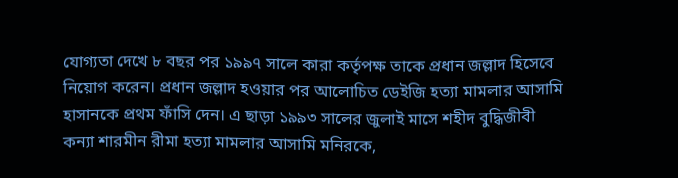যোগ্যতা দেখে ৮ বছর পর ১৯৯৭ সালে কারা কর্তৃপক্ষ তাকে প্রধান জল্লাদ হিসেবে নিয়োগ করেন। প্রধান জল্লাদ হওয়ার পর আলোচিত ডেইজি হত্যা মামলার আসামি হাসানকে প্রথম ফাঁসি দেন। এ ছাড়া ১৯৯৩ সালের জুলাই মাসে শহীদ বুদ্ধিজীবী কন্যা শারমীন রীমা হত্যা মামলার আসামি মনিরকে,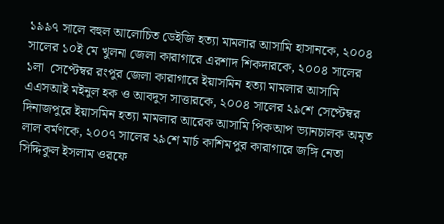১৯৯৭ সালে বহুল আলোচিত ডেইজি হত্যা মামলার আসামি হাসানকে, ২০০৪ সালের ১০ই মে খুলনা জেলা কারাগারে এরশাদ শিকদারকে, ২০০৪ সালের ১লা  সেপ্টেম্বর রংপুর জেলা কারাগারে ইয়াসমিন হত্যা মামলার আসামি এএসআই মইনুল হক ও আবদুস সাত্তারকে, ২০০৪ সালের ২৯শে সেপ্টেম্বর দিনাজপুরে ইয়াসমিন হত্যা মামলার আরেক আসামি পিকআপ ভ্যানচালক অমৃত লাল বর্মণকে, ২০০৭ সালের ২৯শে মার্চ কাশিমপুর কারাগারে জঙ্গি নেতা সিদ্দিকুল ইসলাম ওরফে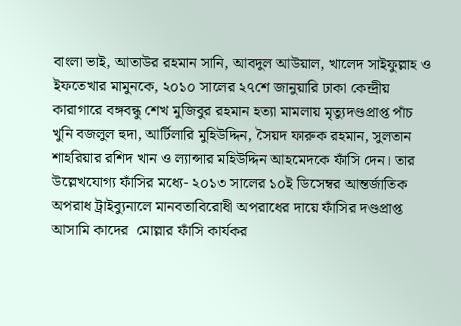বাংলা ভাই, আতাউর রহমান সানি, আবদুল আউয়াল, খালেদ সাইফুল্লাহ ও ইফতেখার মামুনকে, ২০১০ সালের ২৭শে জানুয়ারি ঢাকা কেন্দ্রীয় কারাগারে বঙ্গবন্ধু শেখ মুজিবুর রহমান হত্যা মামলায় মৃত্যুদণ্ডপ্রাপ্ত পাঁচ খুনি বজলুল হুদা, আর্টিলারি মুহিউদ্দিন, সৈয়দ ফারুক রহমান, সুলতান শাহরিয়ার রশিদ খান ও ল্যান্সার মহিউদ্দিন আহমেদকে ফাঁসি দেন। তার উল্লেখযোগ্য ফাঁসির মধ্যে- ২০১৩ সালের ১০ই ডিসেম্বর আন্তর্জাতিক অপরাধ ট্রাইব্যুনালে মানবতাবিরোধী অপরাধের দায়ে ফাঁসির দণ্ডপ্রাপ্ত আসামি কাদের  মোল্লার ফাঁসি কার্যকর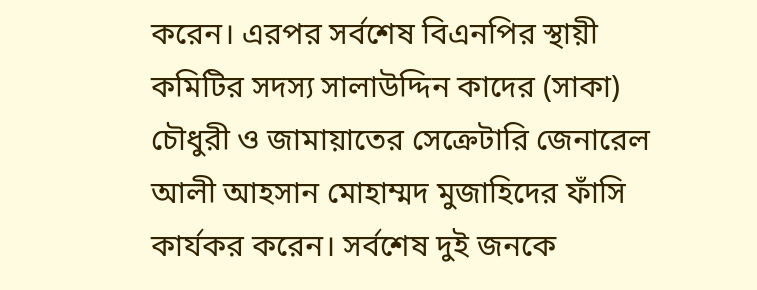করেন। এরপর সর্বশেষ বিএনপির স্থায়ী কমিটির সদস্য সালাউদ্দিন কাদের (সাকা) চৌধুরী ও জামায়াতের সেক্রেটারি জেনারেল আলী আহসান মোহাম্মদ মুজাহিদের ফাঁসি কার্যকর করেন। সর্বশেষ দুই জনকে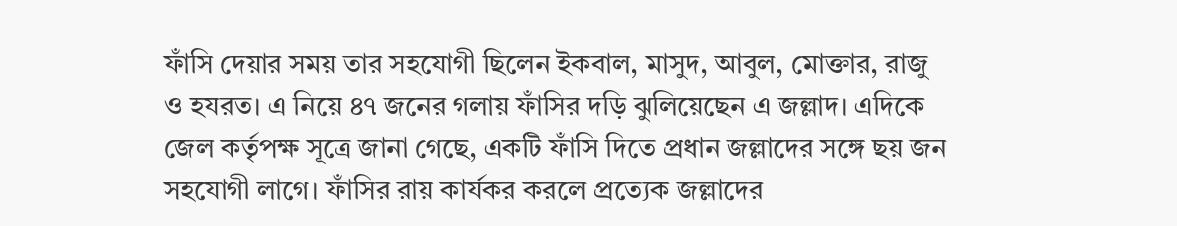ফাঁসি দেয়ার সময় তার সহযোগী ছিলেন ইকবাল, মাসুদ, আবুল, মোক্তার, রাজু ও হযরত। এ নিয়ে ৪৭ জনের গলায় ফাঁসির দড়ি ঝুলিয়েছেন এ জল্লাদ। এদিকে জেল কর্তৃপক্ষ সূত্রে জানা গেছে, একটি ফাঁসি দিতে প্রধান জল্লাদের সঙ্গে ছয় জন সহযোগী লাগে। ফাঁসির রায় কার্যকর করলে প্রত্যেক জল্লাদের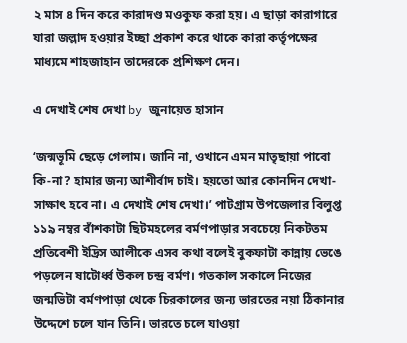২ মাস ৪ দিন করে কারাদণ্ড মওকুফ করা হয়। এ ছাড়া কারাগারে যারা জল্লাদ হওয়ার ইচ্ছা প্রকাশ করে থাকে কারা কর্তৃপক্ষের মাধ্যমে শাহজাহান তাদেরকে প্রশিক্ষণ দেন।

এ দেখাই শেষ দেখা by জুনায়েত হাসান

‘জন্মভূমি ছেড়ে গেলাম। জানি না, ওখানে এমন মাতৃছায়া পাবো কি-না? হামার জন্য আশীর্বাদ চাই। হয়তো আর কোনদিন দেখা-সাক্ষাৎ হবে না। এ দেখাই শেষ দেখা।’ পাটগ্রাম উপজেলার বিলুপ্ত ১১৯ নম্বর বাঁশকাটা ছিটমহলের বর্মণপাড়ার সবচেয়ে নিকটতম প্রতিবেশী ইদ্রিস আলীকে এসব কথা বলেই বুকফাটা কান্নায় ভেঙে পড়লেন ষাটোর্ধ্ব উকল চন্দ্র বর্মণ। গতকাল সকালে নিজের জন্মভিটা বর্মণপাড়া থেকে চিরকালের জন্য ভারতের নয়া ঠিকানার উদ্দেশে চলে যান তিনি। ভারতে চলে যাওয়া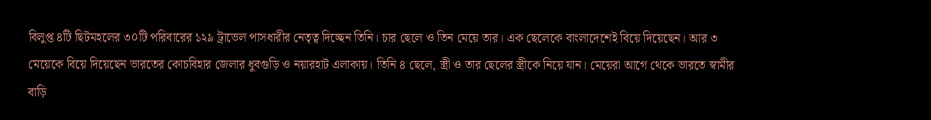বিলুপ্ত ৪টি ছিটমহলের ৩০টি পরিবারের ১২৯ ট্রাভেল পাসধারীর নেতৃত্ব দিচ্ছেন তিনি। চার ছেলে ও তিন মেয়ে তার। এক ছেলেকে বাংলাদেশেই বিয়ে দিয়েছেন। আর ৩ মেয়েকে বিয়ে দিয়েছেন ভারতের কোচবিহার জেলার ধুবগুড়ি ও নয়ারহাট এলাকায়। তিনি ৪ ছেলে, স্ত্রী ও তার ছেলের স্ত্রীকে নিয়ে যান। মেয়েরা আগে থেকে ভারতে স্বামীর বাড়ি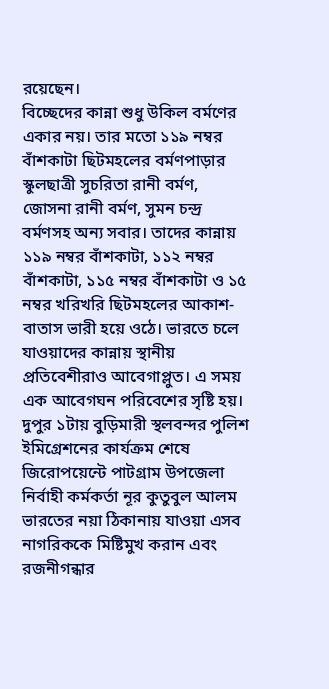রয়েছেন।
বিচ্ছেদের কান্না শুধু উকিল বর্মণের একার নয়। তার মতো ১১৯ নম্বর বাঁশকাটা ছিটমহলের বর্মণপাড়ার স্কুলছাত্রী সুচরিতা রানী বর্মণ, জোসনা রানী বর্মণ, সুমন চন্দ্র বর্মণসহ অন্য সবার। তাদের কান্নায় ১১৯ নম্বর বাঁশকাটা, ১১২ নম্বর বাঁশকাটা, ১১৫ নম্বর বাঁশকাটা ও ১৫ নম্বর খরিখরি ছিটমহলের আকাশ-বাতাস ভারী হয়ে ওঠে। ভারতে চলে যাওয়াদের কান্নায় স্থানীয় প্রতিবেশীরাও আবেগাপ্লুত। এ সময় এক আবেগঘন পরিবেশের সৃষ্টি হয়।
দুপুর ১টায় বুড়িমারী স্থলবন্দর পুলিশ ইমিগ্রেশনের কার্যক্রম শেষে জিরোপয়েন্টে পাটগ্রাম উপজেলা নির্বাহী কর্মকর্তা নূর কুতুবুল আলম ভারতের নয়া ঠিকানায় যাওয়া এসব নাগরিককে মিষ্টিমুখ করান এবং রজনীগন্ধার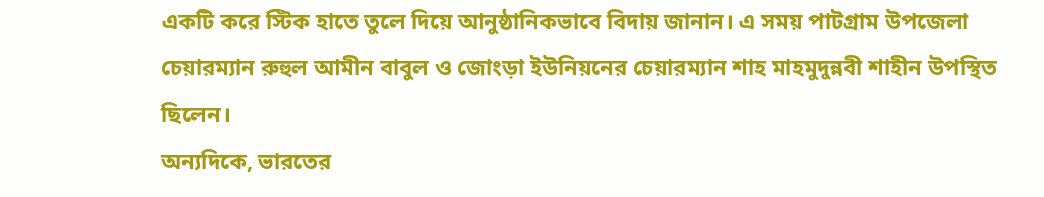একটি করে স্টিক হাতে তুলে দিয়ে আনুষ্ঠানিকভাবে বিদায় জানান। এ সময় পাটগ্রাম উপজেলা চেয়ারম্যান রুহুল আমীন বাবুল ও জোংড়া ইউনিয়নের চেয়ারম্যান শাহ মাহমুদুন্নবী শাহীন উপস্থিত ছিলেন।
অন্যদিকে, ভারতের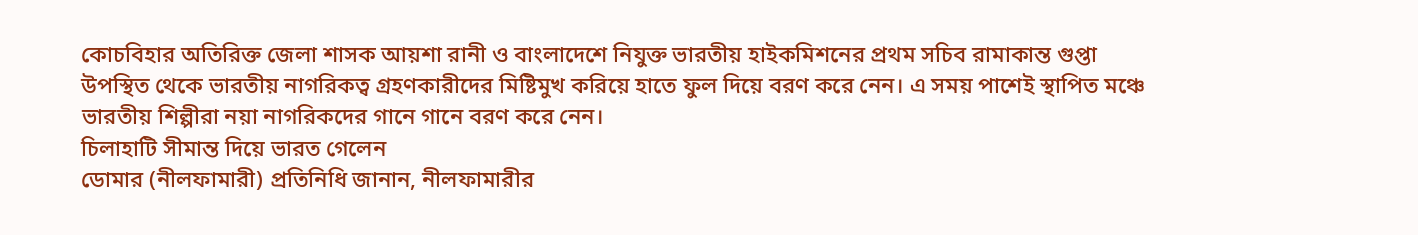কোচবিহার অতিরিক্ত জেলা শাসক আয়শা রানী ও বাংলাদেশে নিযুক্ত ভারতীয় হাইকমিশনের প্রথম সচিব রামাকান্ত গুপ্তা উপস্থিত থেকে ভারতীয় নাগরিকত্ব গ্রহণকারীদের মিষ্টিমুখ করিয়ে হাতে ফুল দিয়ে বরণ করে নেন। এ সময় পাশেই স্থাপিত মঞ্চে ভারতীয় শিল্পীরা নয়া নাগরিকদের গানে গানে বরণ করে নেন।
চিলাহাটি সীমান্ত দিয়ে ভারত গেলেন
ডোমার (নীলফামারী) প্রতিনিধি জানান, নীলফামারীর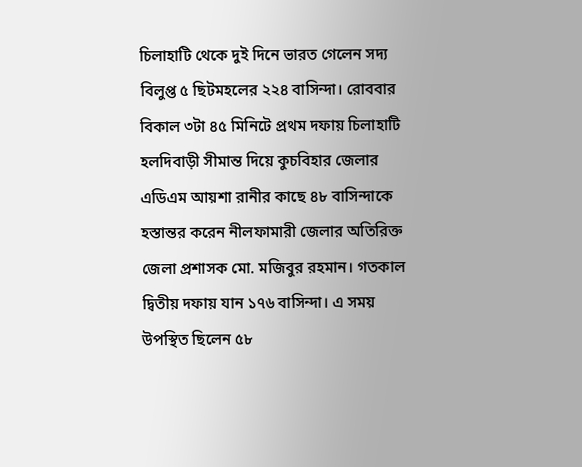চিলাহাটি থেকে দুই দিনে ভারত গেলেন সদ্য বিলুপ্ত ৫ ছিটমহলের ২২৪ বাসিন্দা। রোববার বিকাল ৩টা ৪৫ মিনিটে প্রথম দফায় চিলাহাটি হলদিবাড়ী সীমান্ত দিয়ে কুচবিহার জেলার এডিএম আয়শা রানীর কাছে ৪৮ বাসিন্দাকে হস্তান্তর করেন নীলফামারী জেলার অতিরিক্ত জেলা প্রশাসক মো. মজিবুর রহমান। গতকাল দ্বিতীয় দফায় যান ১৭৬ বাসিন্দা। এ সময় উপস্থিত ছিলেন ৫৮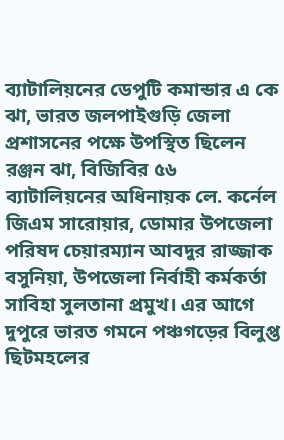ব্যাটালিয়নের ডেপুটি কমান্ডার এ কে ঝা, ভারত জলপাইগুড়ি জেলা প্রশাসনের পক্ষে উপস্থিত ছিলেন রঞ্জন ঝা, বিজিবির ৫৬ ব্যাটালিয়নের অধিনায়ক লে. কর্নেল জিএম সারোয়ার, ডোমার উপজেলা পরিষদ চেয়ারম্যান আবদুর রাজ্জাক বসুনিয়া, উপজেলা নির্বাহী কর্মকর্তা সাবিহা সুলতানা প্রমুখ। এর আগে দুপুরে ভারত গমনে পঞ্চগড়ের বিলুপ্ত ছিটমহলের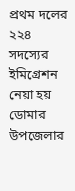প্রথম দলের ২২৪ সদস্যের ইমিগ্রেশন নেয়া হয় ডোমার উপজেলার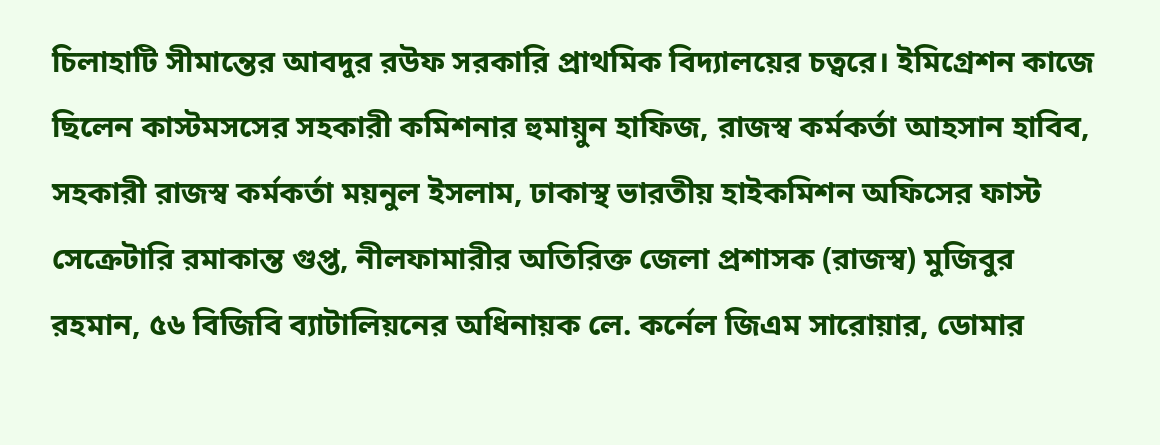চিলাহাটি সীমান্তের আবদুর রউফ সরকারি প্রাথমিক বিদ্যালয়ের চত্বরে। ইমিগ্রেশন কাজে ছিলেন কাস্টমসসের সহকারী কমিশনার হুমায়ুন হাফিজ, রাজস্ব কর্মকর্তা আহসান হাবিব, সহকারী রাজস্ব কর্মকর্তা ময়নুল ইসলাম, ঢাকাস্থ ভারতীয় হাইকমিশন অফিসের ফাস্ট সেক্রেটারি রমাকান্ত গুপ্ত, নীলফামারীর অতিরিক্ত জেলা প্রশাসক (রাজস্ব) মুজিবুর রহমান, ৫৬ বিজিবি ব্যাটালিয়নের অধিনায়ক লে. কর্নেল জিএম সারোয়ার, ডোমার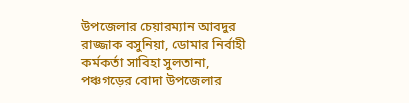উপজেলার চেয়ারম্যান আবদুর রাজ্জাক বসুনিয়া, ডোমার নির্বাহী কর্মকর্তা সাবিহা সুলতানা, পঞ্চগড়ের বোদা উপজেলার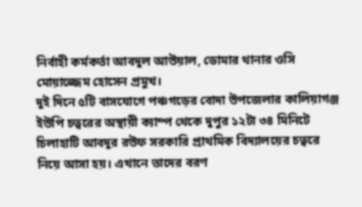নির্বাহী কর্মকর্তা আবদুল আউয়াল, ডোমার থানার ওসি মোয়াজ্জেম হোসেন প্রমুখ।
দুই দিনে ৫টি বাসযোগে পঞ্চগড়ের বোদা উপজেলার কালিয়াগঞ্জ ইউপি চত্বরের অস্থায়ী ক্যাম্প থেকে দুপুর ১২টা ৩৪ মিনিটে চিলাহাটি আবদুর রউফ সরকারি প্রাথমিক বিদ্যালয়ের চত্বরে নিয়ে আসা হয়। এখানে তাদের বরণ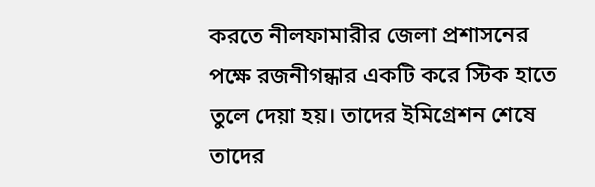করতে নীলফামারীর জেলা প্রশাসনের পক্ষে রজনীগন্ধার একটি করে স্টিক হাতে তুলে দেয়া হয়। তাদের ইমিগ্রেশন শেষে তাদের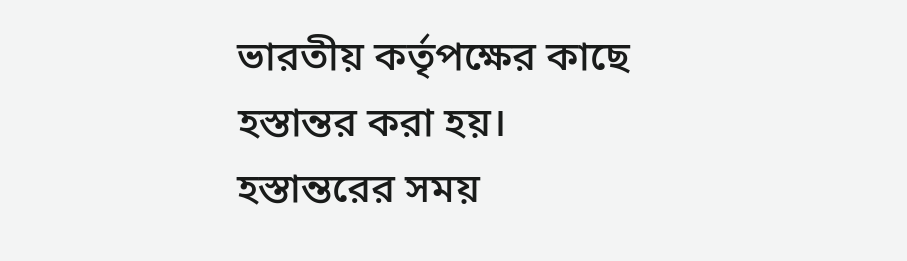ভারতীয় কর্তৃপক্ষের কাছে হস্তান্তর করা হয়। হস্তান্তরের সময়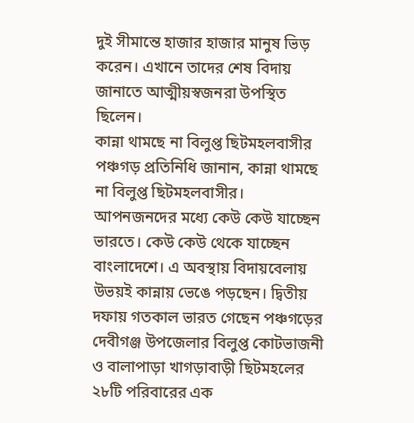দুই সীমান্তে হাজার হাজার মানুষ ভিড় করেন। এখানে তাদের শেষ বিদায় জানাতে আত্মীয়স্বজনরা উপস্থিত ছিলেন।
কান্না থামছে না বিলুপ্ত ছিটমহলবাসীর
পঞ্চগড় প্রতিনিধি জানান, কান্না থামছে না বিলুপ্ত ছিটমহলবাসীর। আপনজনদের মধ্যে কেউ কেউ যাচ্ছেন ভারতে। কেউ কেউ থেকে যাচ্ছেন বাংলাদেশে। এ অবস্থায় বিদায়বেলায় উভয়ই কান্নায় ভেঙে পড়ছেন। দ্বিতীয় দফায় গতকাল ভারত গেছেন পঞ্চগড়ের দেবীগঞ্জ উপজেলার বিলুপ্ত কোটভাজনী ও বালাপাড়া খাগড়াবাড়ী ছিটমহলের ২৮টি পরিবারের এক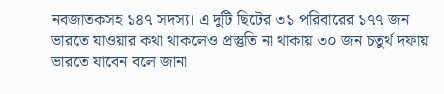নবজাতকসহ ১৪৭ সদস্য। এ দুটি ছিটের ৩১ পরিবারের ১৭৭ জন ভারতে যাওয়ার কথা থাকলেও প্রস্তুতি না থাকায় ৩০ জন চতুর্থ দফায় ভারতে যাবেন বলে জানা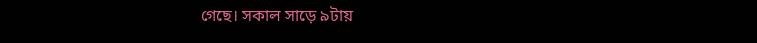গেছে। সকাল সাড়ে ৯টায়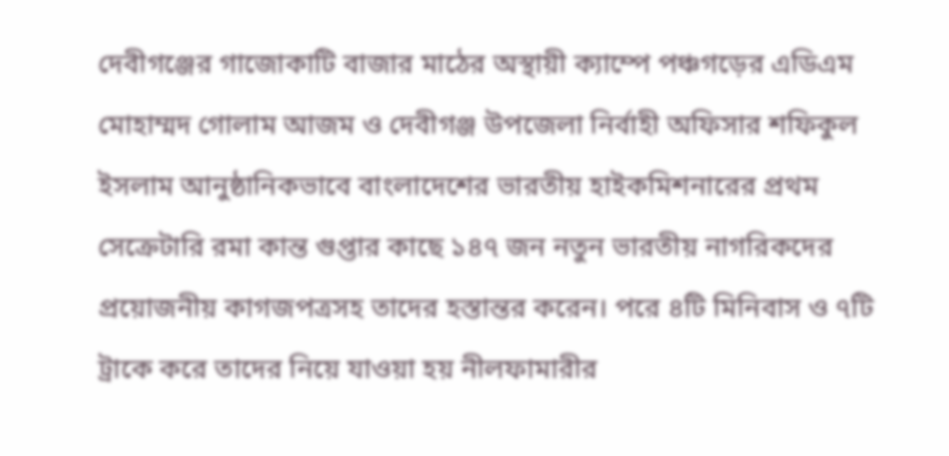দেবীগঞ্জের গাজোকাটি বাজার মাঠের অস্থায়ী ক্যাম্পে পঞ্চগড়ের এডিএম মোহাম্মদ গোলাম আজম ও দেবীগঞ্জ উপজেলা নির্বাহী অফিসার শফিকুল ইসলাম আনুষ্ঠানিকভাবে বাংলাদেশের ভারতীয় হাইকমিশনারের প্রথম সেক্রেটারি রমা কান্ত গুপ্তার কাছে ১৪৭ জন নতুন ভারতীয় নাগরিকদের প্রয়োজনীয় কাগজপত্রসহ তাদের হস্তান্তর করেন। পরে ৪টি মিনিবাস ও ৭টি ট্রাকে করে তাদের নিয়ে যাওয়া হয় নীলফামারীর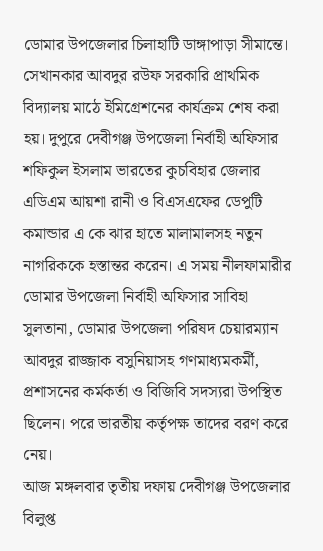ডোমার উপজেলার চিলাহাটি ডাঙ্গাপাড়া সীমান্তে। সেখানকার আবদুর রউফ সরকারি প্রাথমিক বিদ্যালয় মাঠে ইমিগ্রেশনের কার্যক্রম শেষ করা হয়। দুপুরে দেবীগঞ্জ উপজেলা নির্বাহী অফিসার শফিকুল ইসলাম ভারতের কুচবিহার জেলার এডিএম আয়শা রানী ও বিএসএফের ডেপুটি কমান্ডার এ কে ঝার হাতে মালামালসহ নতুন নাগরিককে হস্তান্তর করেন। এ সময় নীলফামারীর ডোমার উপজেলা নির্বাহী অফিসার সাবিহা সুলতানা, ডোমার উপজেলা পরিষদ চেয়ারম্যান আবদুর রাজ্জাক বসুনিয়াসহ গণমাধ্যমকর্মী, প্রশাসনের কর্মকর্তা ও বিজিবি সদস্যরা উপস্থিত ছিলেন। পরে ভারতীয় কর্তৃপক্ষ তাদের বরণ করে নেয়।
আজ মঙ্গলবার তৃতীয় দফায় দেবীগঞ্জ উপজেলার বিলুপ্ত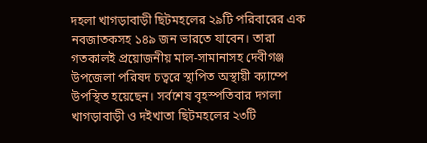দহলা খাগড়াবাড়ী ছিটমহলের ২৯টি পরিবারের এক নবজাতকসহ ১৪৯ জন ভারতে যাবেন। তারা গতকালই প্রয়োজনীয় মাল-সামানাসহ দেবীগঞ্জ উপজেলা পরিষদ চত্বরে স্থাপিত অস্থায়ী ক্যাম্পে উপস্থিত হয়েছেন। সর্বশেষ বৃহস্পতিবার দগলা খাগড়াবাড়ী ও দইখাতা ছিটমহলের ২৩টি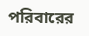পরিবারের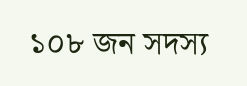১০৮ জন সদস্য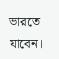ভারতে যাবেন।